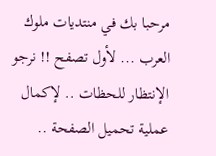مرحبا بك في منتديات ملوك العرب ... لأول تصفح !! نرجو الإنتظار للحظات .. لإكمال عملية تحميل الصفحة ..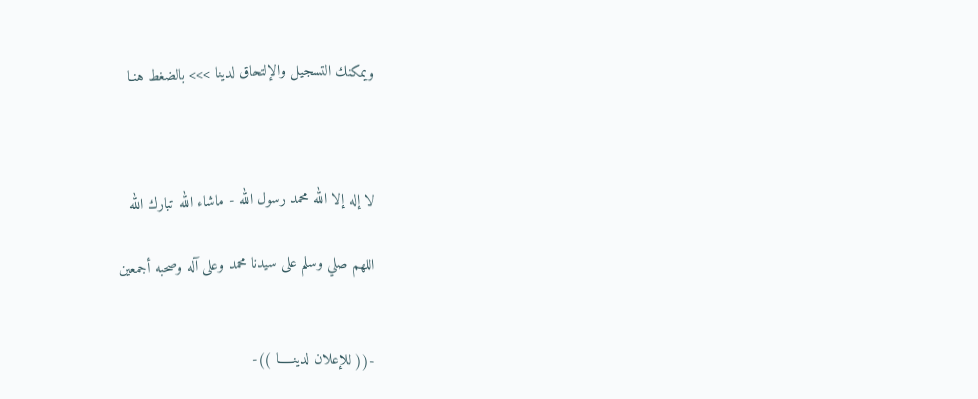ويمكنك التسجيل والإلتحاق لدينا >>> بالضغط هنـا



لا إله إلا الله محمد رسول الله - ماشاء الله تبارك الله

اللهم صلي وسلم على سيدنا محمد وعلى آله وصحبه أجمعين


-(( للإعلان لدينـــــا ))-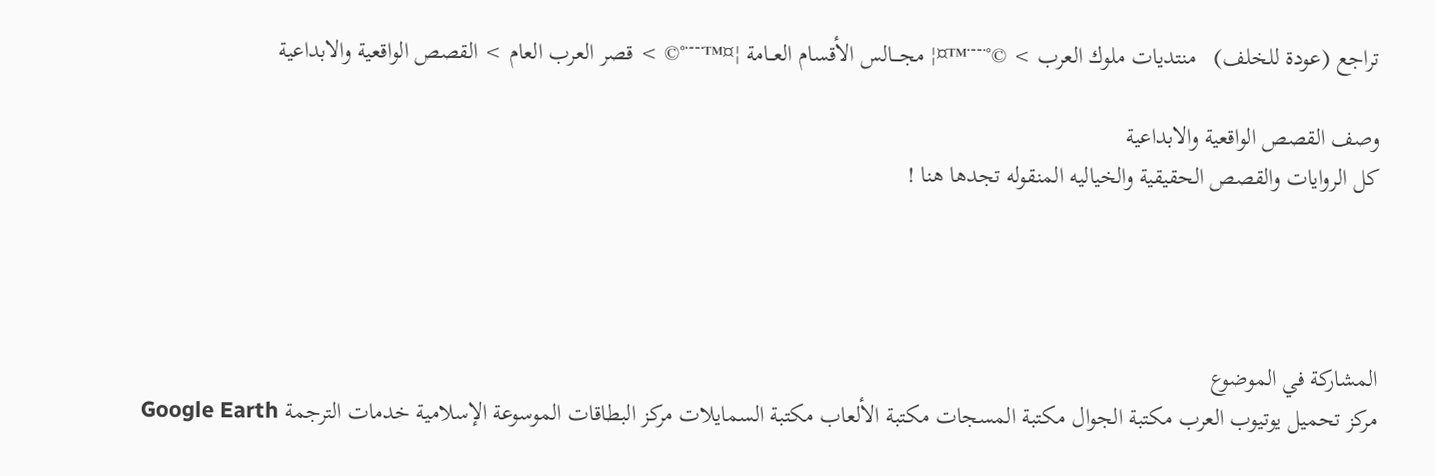تراجع (عودة للخلف)   منتديات ملوك العرب > ©°¨¨¨™¤¦ مجـــالس الأقسام العــامة ¦¤™¨¨¨°© > قصر العرب العام > القصص الواقعية والابداعية

وصف القصص الواقعية والابداعية
كل الروايات والقصص الحقيقية والخياليه المنقوله تجدها هنا !




المشاركة في الموضوع
مركز تحميل يوتيوب العرب مكتبة الجوال مكتبة المسجات مكتبة الألعاب مكتبة السمايلات مركز البطاقات الموسوعة الإسلامية خدمات الترجمة Google Earth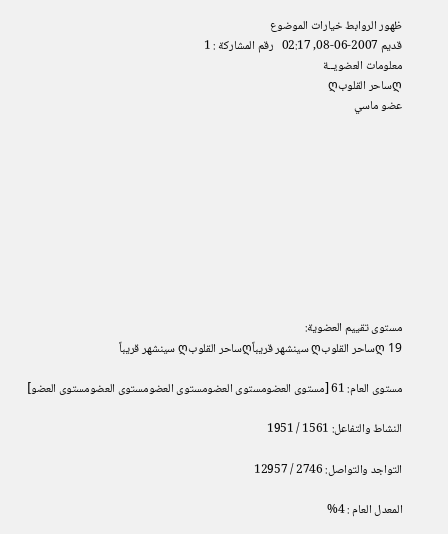ظهور الروابط خيارات الموضوع
قديم 2007-06-08, 02:17   رقم المشاركة : 1
معلومات العضويــة
ღساحر القلوبღ
عضو ماسي










مستوى تقييم العضوية:
19 ღساحر القلوبღ سينشهر قريباًღساحر القلوبღ سينشهر قريباً

مستوى العام: 61 [مستوى العضومستوى العضومستوى العضومستوى العضومستوى العضو]

النشاط والتفاعل: 1561 / 1951

التواجد والتواصل: 2746 / 12957

المعدل العام : 4%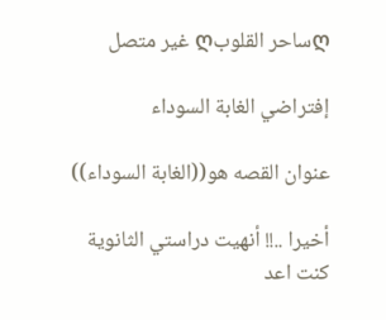ღساحر القلوبღ غير متصل

إفتراضي الغابة السوداء

عنوان القصه هو((الغابة السوداء))

أخيرا ..!! أنهيت دراستي الثانوية
كنت اعد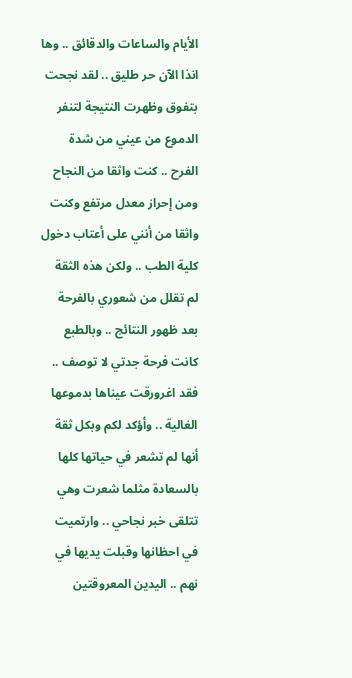الأيام والساعات والدقائق .. وها انذا الآن حر طليق .. لقد نجحت بتفوق وظهرت النتيجة لتنفر الدموع من عيني من شدة الفرح .. كنت واثقا من النجاح ومن إحراز معدل مرتفع وكنت واثقا من أنني على أعتاب دخول كلية الطب .. ولكن هذه الثقة لم تقلل من شعوري بالفرحة بعد ظهور النتائج .. وبالطبع كانت فرحة جدتي لا توصف ..
فقد اغرورقت عيناها بدموعها الغالية .. وأؤكد لكم وبكل ثقة أنها لم تشعر في حياتها كلها بالسعادة مثلما شعرت وهي تتلقى خبر نجاحي .. وارتميت في احظانها وقبلت يديها في نهم .. اليدين المعروقتين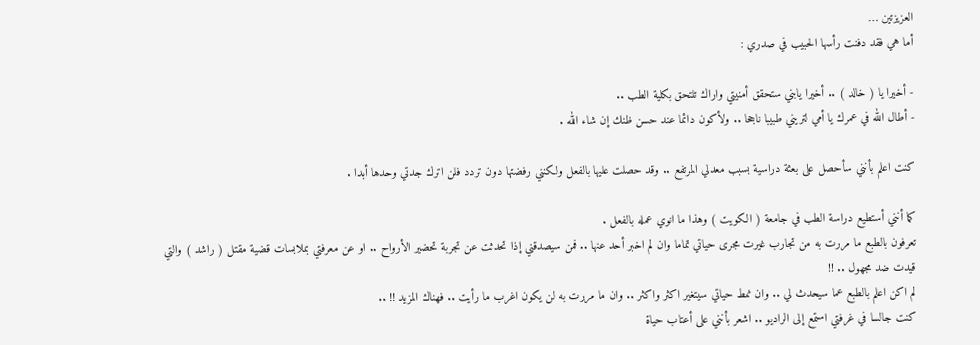العزيزتين …
أما هي فقد دفنت رأسها الحبيب في صدري :

- أخيرا يا ( خالد ) .. أخيرا يابني ستحقق أمنيتي واراك تلتحق بكلية الطب ..
- أطال الله في عمرك يا أمي لتريني طبيبا ناجحا .. ولأكون دائما عند حسن ظنك إن شاء الله .

كنت اعلم بأنني سأحصل على بعثة دراسية بسبب معدلي المرتفع .. وقد حصلت عليها بالفعل ولكنني رفضتها دون تردد فلن اترك جدتي وحدها أبدا .

كما أنني أستطيع دراسة الطب في جامعة ( الكويت ) وهذا ما انوي عمله بالفعل .
تعرفون بالطبع ما مررت به من تجارب غيرت مجرى حياتي تماما وان لم اخبر أحد عنها .. فمن سيصدقني إذا تحدثت عن تجربة تحضير الأرواح .. او عن معرفتي بملابسات قضية مقتل ( راشد ) والتي قيدت ضد مجهول .. !!
لم اكن اعلم بالطبع عما سيحدث لي .. وان نمط حياتي سيتغير اكثر واكثر .. وان ما مررت به لن يكون اغرب ما رأيت .. فهناك المزيد !! ..
كنت جالسا في غرفتي استمع إلى الراديو .. اشعر بأنني على أعتاب حياة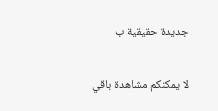جديدة حقيقية ب

لا يمكنكم مشاهدة باقي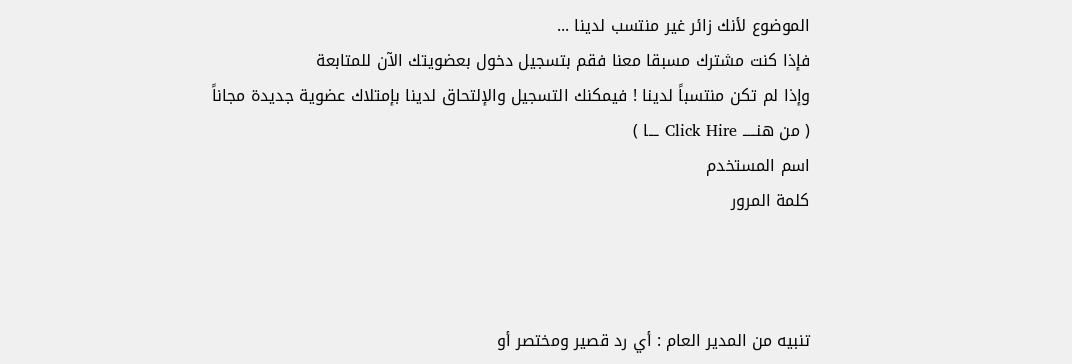الموضوع لأنك زائر غير منتسب لدينا ...
فإذا كنت مشترك مسبقا معنا فقم بتسجيل دخول بعضويتك الآن للمتابعة
وإذا لم تكن منتسباً لدينا ! فيمكنك التسجيل والإلتحاق لدينا بإمتلاك عضوية جديدة مجاناً
( من هنـــــ Click Hire ـــا )
اسم المستخدم
كلمة المرور



تنبيه من المدير العام : أي رد قصير ومختصر أو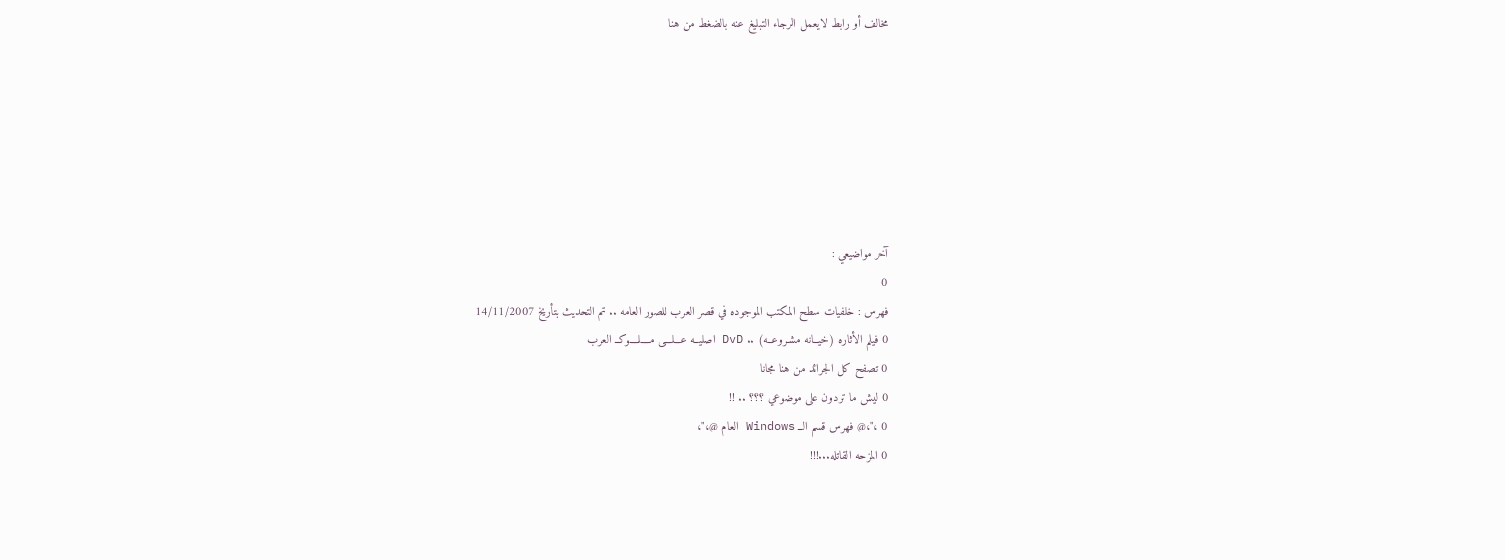مخالف أو رابط لايعمل الرجاء التبليغ عنه بالضغط من هنا







آخر مواضيعي :
0
فهرس : خلفيات سطح المكتب الموجوده في قصر العرب للصور العامه .. تم التحديث بتأريخ 14/11/2007
0 فيلم الأثاره (خيــانه مشـروعــه) .. DvD اصليــه عـــلـــى مــــلــــوكــ العرب
0 تصفح كل الجرائد من هنا مجانا
0 ليش ما تردون على موضوعي ؟؟؟ .. !!
0 ،"،@ فهرس قسم الــ Windows العام @،"،
0 المزحه القاتله...!!!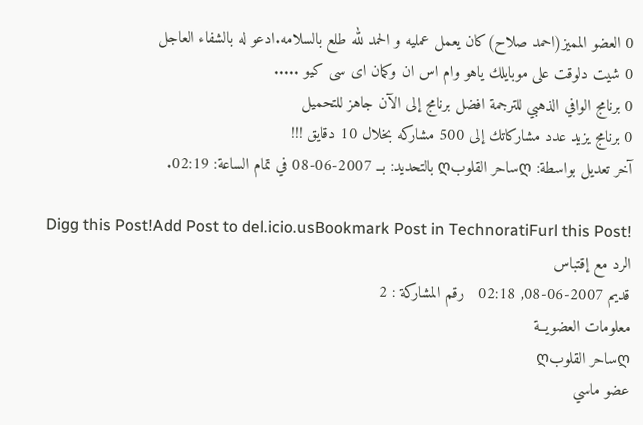0 العضو المميز(احمد صلاح)كان يعمل عمليه و الحمد لله طلع بالسلامه.ادعو له بالشفاء العاجل
0 شيت دلوقت على موبايلك ياهو وام اس ان وكمان اى سى كيو .....
0 برنامج الوافي الذهبي للترجمة افضل برنامج إلى الآن جاهز للتحميل
0 برنامج يزيد عدد مشاركاتك إلى 500 مشاركه بخلال 10 دقايق !!!
آخر تعديل بواسطة: ღساحر القلوبღ بالتحديد: بــ 2007-06-08 في تمام الساعة: 02:19.

Digg this Post!Add Post to del.icio.usBookmark Post in TechnoratiFurl this Post!
الرد مع إقتباس
قديم 2007-06-08, 02:18   رقم المشاركة : 2
معلومات العضويــة
ღساحر القلوبღ
عضو ماسي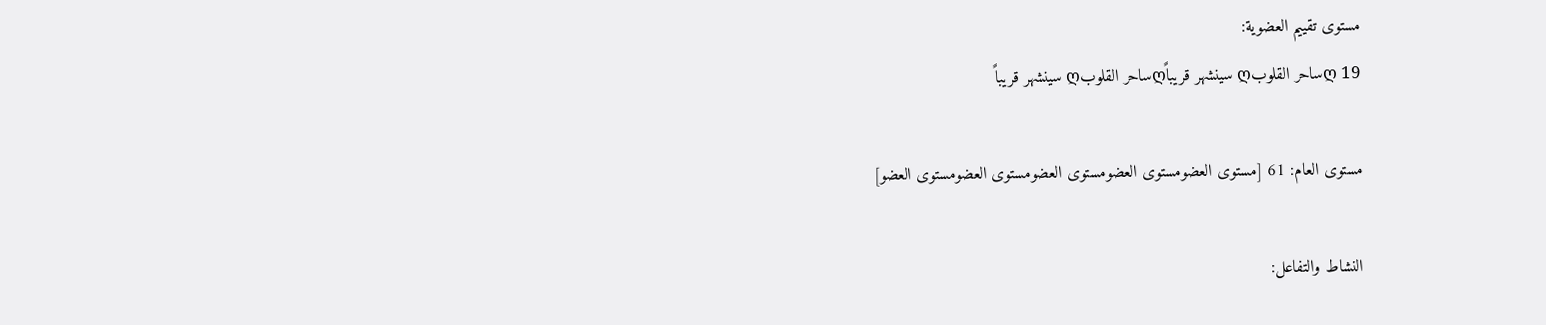مستوى تقييم العضوية:
19 ღساحر القلوبღ سينشهر قريباًღساحر القلوبღ سينشهر قريباً

مستوى العام: 61 [مستوى العضومستوى العضومستوى العضومستوى العضومستوى العضو]

النشاط والتفاعل: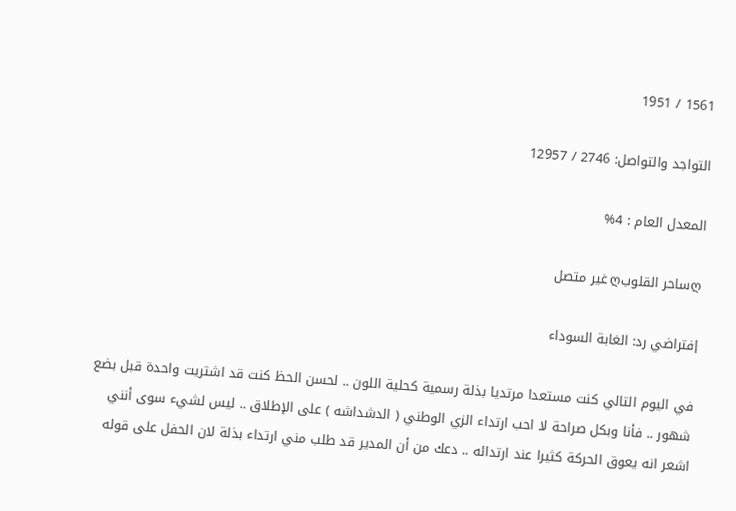1561 / 1951

التواجد والتواصل: 2746 / 12957

المعدل العام : 4%

ღساحر القلوبღ غير متصل

إفتراضي رد: الغابة السوداء

في اليوم التالي كنت مستعدا مرتديا بذلة رسمية كحلية اللون .. لحسن الحظ كنت قد اشتريت واحدة قبل بضع شهور .. فأنا وبكل صراحة لا احب ارتداء الزي الوطني ( الدشداشه ) على الإطلاق .. ليس لشيء سوى أنني اشعر انه يعوق الحركة كثيرا عند ارتدائه .. دعك من أن المدير قد طلب مني ارتداء بذلة لان الحفل على قوله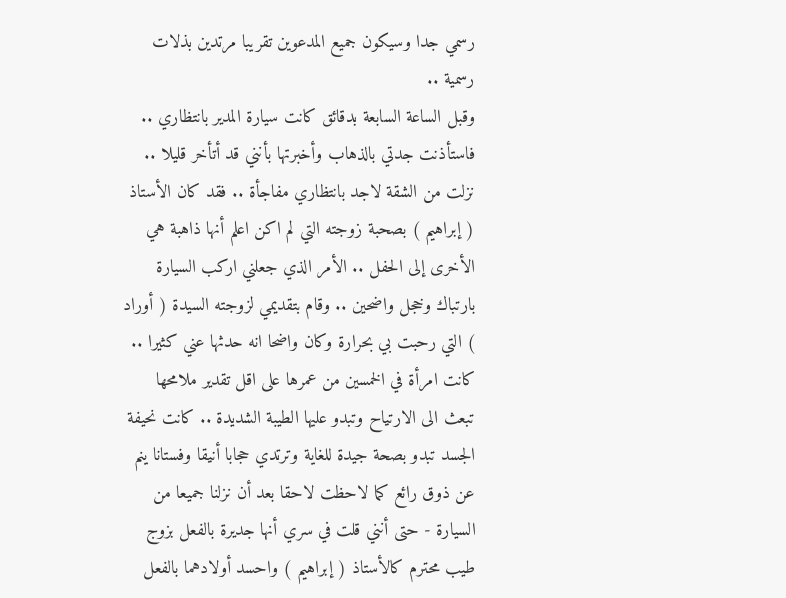رسمي جدا وسيكون جميع المدعوين تقريبا مرتدين بذلات رسمية ..
وقبل الساعة السابعة بدقائق كانت سيارة المدير بانتظاري .. فاستأذنت جدتي بالذهاب وأخبرتها بأنني قد أتأخر قليلا ..
نزلت من الشقة لاجد بانتظاري مفاجأة .. فقد كان الأستاذ ( إبراهيم ) بصحبة زوجته التي لم اكن اعلم أنها ذاهبة هي الأخرى إلى الحفل .. الأمر الذي جعلني اركب السيارة بارتباك وخجل واضحين .. وقام بتقديمي لزوجته السيدة ( أوراد ) التي رحبت بي بحرارة وكان واضحا انه حدثها عني كثيرا ..
كانت امرأة في الخمسين من عمرها على اقل تقدير ملامحها تبعث الى الارتياح وتبدو عليها الطيبة الشديدة .. كانت نحيفة الجسد تبدو بصحة جيدة للغاية وترتدي حجابا أنيقا وفستانا ينم عن ذوق رائع كما لاحظت لاحقا بعد أن نزلنا جميعا من السيارة - حتى أنني قلت في سري أنها جديرة بالفعل بزوج طيب محترم كالأستاذ ( إبراهيم ) واحسد أولادهما بالفعل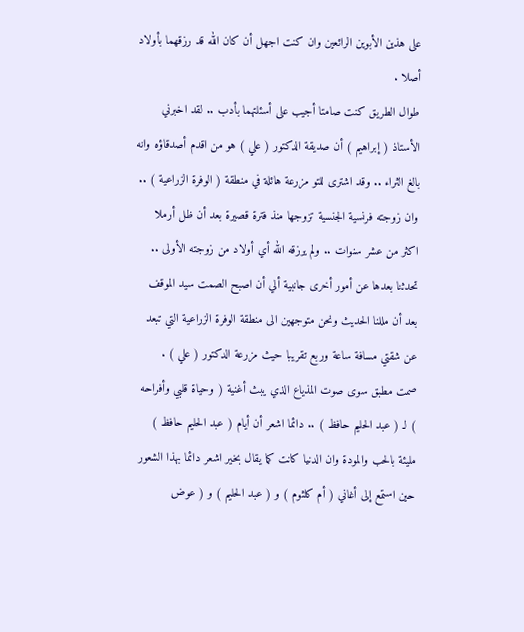على هذين الأبوين الرائعين وان كنت اجهل أن كان الله قد رزقهما بأولاد أصلا .
طوال الطريق كنت صامتا أجيب على أسئلتهما بأدب .. لقد اخبرني الأستاذ ( إبراهيم ) أن صديقة الدكتور ( علي ) هو من اقدم أصدقاؤه وانه بالغ الثراء .. وقد اشترى للتو مزرعة هائلة في منطقة ( الوفرة الزراعية ) .. وان زوجته فرنسية الجنسية تزوجها منذ فترة قصيرة بعد أن ظل أرملا اكثر من عشر سنوات .. ولم يرزقه الله أي أولاد من زوجته الأولى .. تحدثنا بعدها عن أمور أخرى جانبية ألي أن اصبح الصمت سيد الموقف بعد أن مللنا الحديث ونحن متوجهين الى منطقة الوفرة الزراعية التي تبعد عن شقتي مسافة ساعة وربع تقريبا حيث مزرعة الدكتور ( علي ) .
صمت مطبق سوى صوت المذياع الذي يبث أغنية ( وحياة قلبي وأفراحه ) لـ ( عبد الحليم حافظ ) .. دائما اشعر أن أيام ( عبد الحليم حافظ ) مليئة بالحب والمودة وان الدنيا كانت كما يقال بخير اشعر دائما بهذا الشعور حين استمع إلى أغاني ( أم كلثوم ) و ( عبد الحليم ) و ( عوض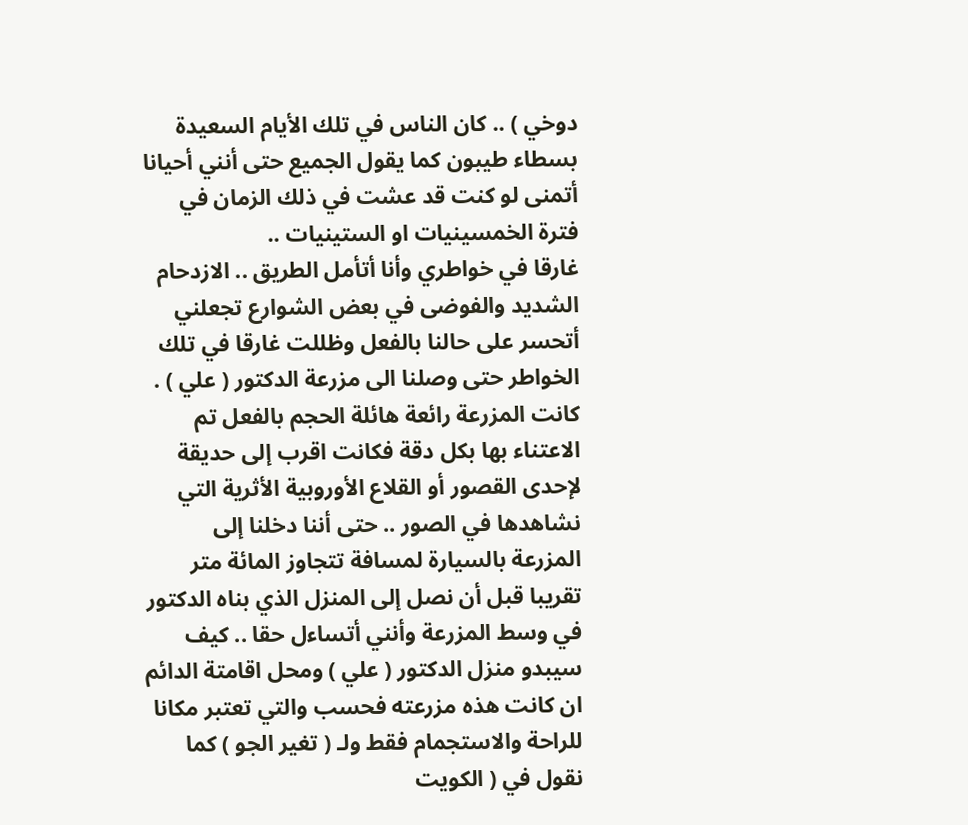دوخي ) .. كان الناس في تلك الأيام السعيدة بسطاء طيبون كما يقول الجميع حتى أنني أحيانا أتمنى لو كنت قد عشت في ذلك الزمان في فترة الخمسينيات او الستينيات ..
غارقا في خواطري وأنا أتأمل الطريق .. الازدحام الشديد والفوضى في بعض الشوارع تجعلني أتحسر على حالنا بالفعل وظللت غارقا في تلك الخواطر حتى وصلنا الى مزرعة الدكتور ( علي ) .
كانت المزرعة رائعة هائلة الحجم بالفعل تم الاعتناء بها بكل دقة فكانت اقرب إلى حديقة لإحدى القصور أو القلاع الأوروبية الأثرية التي نشاهدها في الصور .. حتى أننا دخلنا إلى المزرعة بالسيارة لمسافة تتجاوز المائة متر تقريبا قبل أن نصل إلى المنزل الذي بناه الدكتور في وسط المزرعة وأنني أتساءل حقا .. كيف سيبدو منزل الدكتور ( علي ) ومحل اقامتة الدائم ان كانت هذه مزرعته فحسب والتي تعتبر مكانا للراحة والاستجمام فقط ولـ ( تغير الجو ) كما نقول في ( الكويت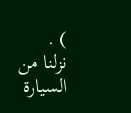) .
نزلنا من السيارة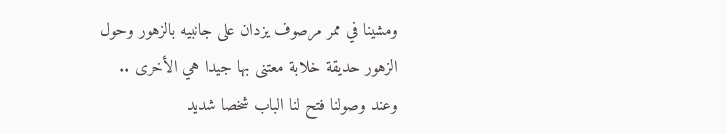ومشينا في ممر مرصوف يزدان على جانبيه بالزهور وحول الزهور حديقة خلابة معتنى بها جيدا هي الأخرى ..
وعند وصولنا فتح لنا الباب شخصا شديد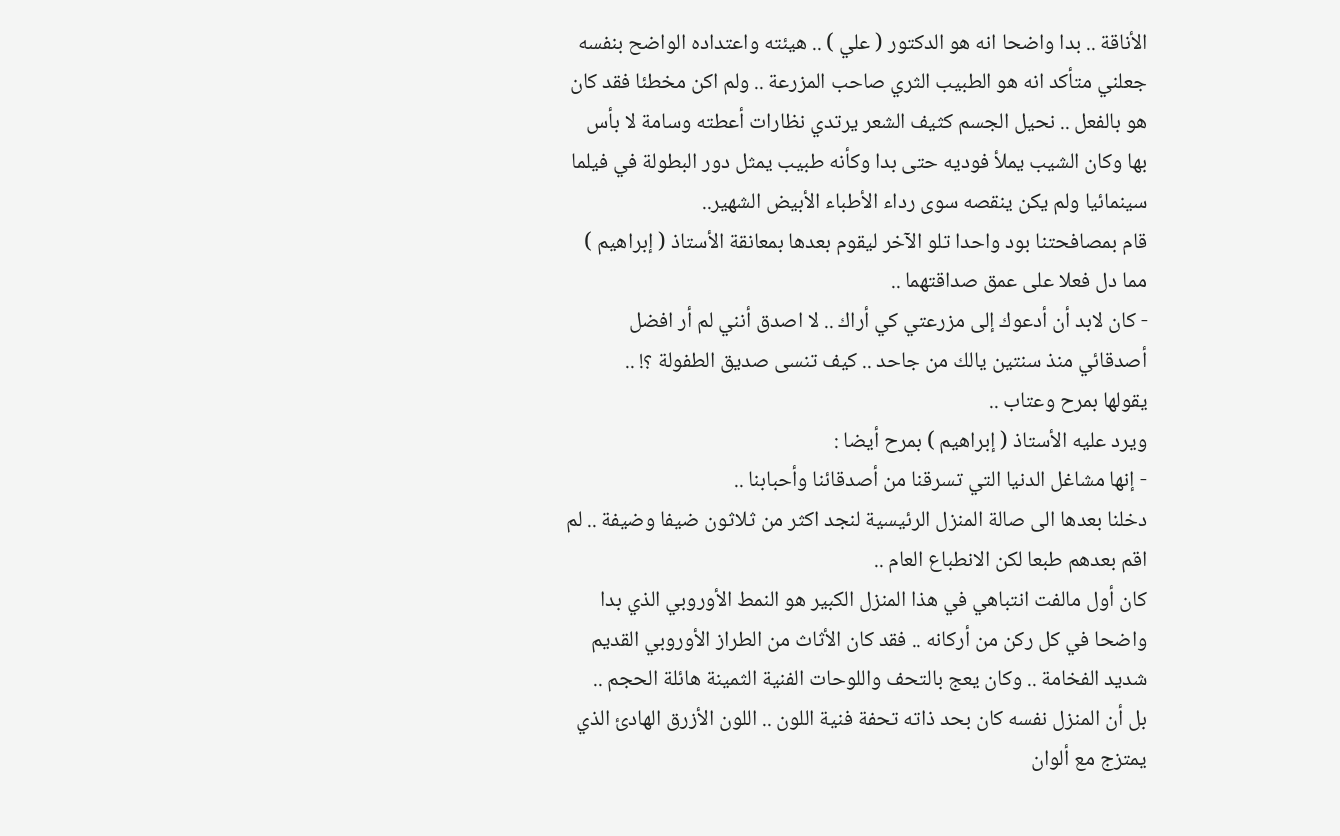الأناقة .. بدا واضحا انه هو الدكتور ( علي ) .. هيئته واعتداده الواضح بنفسه جعلني متأكد انه هو الطبيب الثري صاحب المزرعة .. ولم اكن مخطئا فقد كان هو بالفعل .. نحيل الجسم كثيف الشعر يرتدي نظارات أعطته وسامة لا بأس بها وكان الشيب يملأ فوديه حتى بدا وكأنه طبيب يمثل دور البطولة في فيلما سينمائيا ولم يكن ينقصه سوى رداء الأطباء الأبيض الشهير..
قام بمصافحتنا بود واحدا تلو الآخر ليقوم بعدها بمعانقة الأستاذ ( إبراهيم ) مما دل فعلا على عمق صداقتهما ..
- كان لابد أن أدعوك إلى مزرعتي كي أراك .. لا اصدق أنني لم أر افضل أصدقائي منذ سنتين يالك من جاحد .. كيف تنسى صديق الطفولة ؟! ..
يقولها بمرح وعتاب ..
ويرد عليه الأستاذ ( إبراهيم ) بمرح أيضا :
- إنها مشاغل الدنيا التي تسرقنا من أصدقائنا وأحبابنا ..
دخلنا بعدها الى صالة المنزل الرئيسية لنجد اكثر من ثلاثون ضيفا وضيفة .. لم اقم بعدهم طبعا لكن الانطباع العام ..
كان أول مالفت انتباهي في هذا المنزل الكبير هو النمط الأوروبي الذي بدا واضحا في كل ركن من أركانه .. فقد كان الأثاث من الطراز الأوروبي القديم شديد الفخامة .. وكان يعج بالتحف واللوحات الفنية الثمينة هائلة الحجم ..
بل أن المنزل نفسه كان بحد ذاته تحفة فنية اللون .. اللون الأزرق الهادئ الذي يمتزج مع ألوان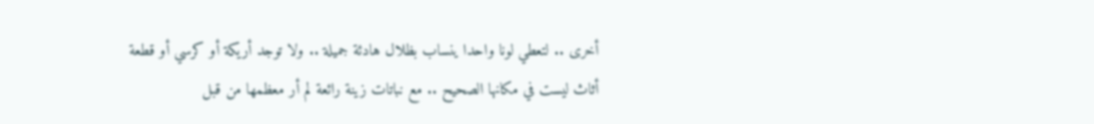أخرى .. لتعطي لونا واحدا ينساب بظلال هادئة جميلة .. ولا توجد أريكة أو كرسي أو قطعة أثاث ليست في مكانها الصحيح .. مع نباتات زينة رائعة لم أر معظمها من قبل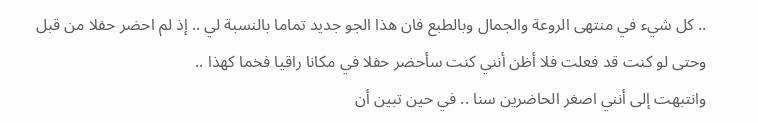.. كل شيء في منتهى الروعة والجمال وبالطبع فان هذا الجو جديد تماما بالنسبة لي .. إذ لم احضر حفلا من قبل وحتى لو كنت قد فعلت فلا أظن أنني كنت سأحضر حفلا في مكانا راقيا فخما كهذا ..
وانتبهت إلى أنني اصغر الحاضرين سنا .. في حين تبين أن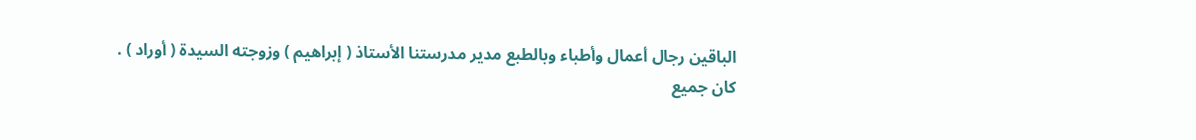الباقين رجال أعمال وأطباء وبالطبع مدير مدرستنا الأستاذ ( إبراهيم ) وزوجته السيدة ( أوراد ) .
كان جميع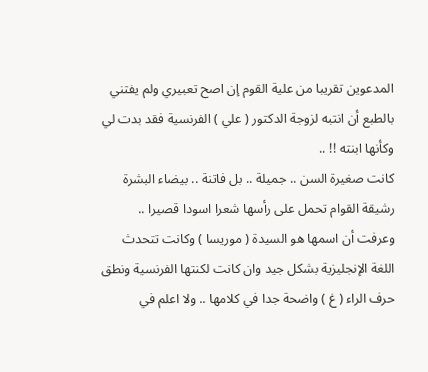المدعوين تقريبا من علية القوم إن اصح تعبيري ولم يفتني بالطبع أن انتبه لزوجة الدكتور ( علي ) الفرنسية فقد بدت لي وكأنها ابنته !! ..
كانت صغيرة السن .. جميلة .. بل فاتنة .. بيضاء البشرة رشيقة القوام تحمل على رأسها شعرا اسودا قصيرا .. وعرفت أن اسمها هو السيدة ( موريسا ) وكانت تتحدث اللغة الإنجليزية بشكل جيد وان كانت لكنتها الفرنسية ونطق حرف الراء ( غ ) واضحة جدا في كلامها .. ولا اعلم في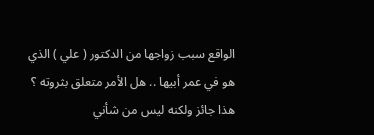الواقع سبب زواجها من الدكتور ( علي ) الذي هو في عمر أبيها .. هل الأمر متعلق بثروته ؟ هذا جائز ولكنه ليس من شأني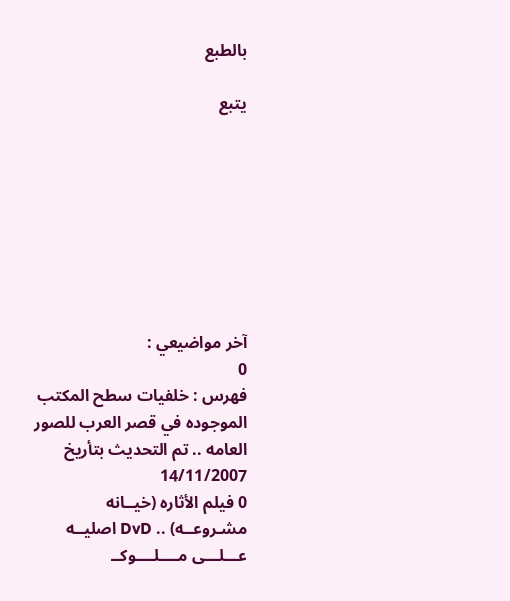بالطبع

يتبع








آخر مواضيعي :
0
فهرس : خلفيات سطح المكتب الموجوده في قصر العرب للصور العامه .. تم التحديث بتأريخ 14/11/2007
0 فيلم الأثاره (خيــانه مشـروعــه) .. DvD اصليــه عـــلـــى مــــلــــوكــ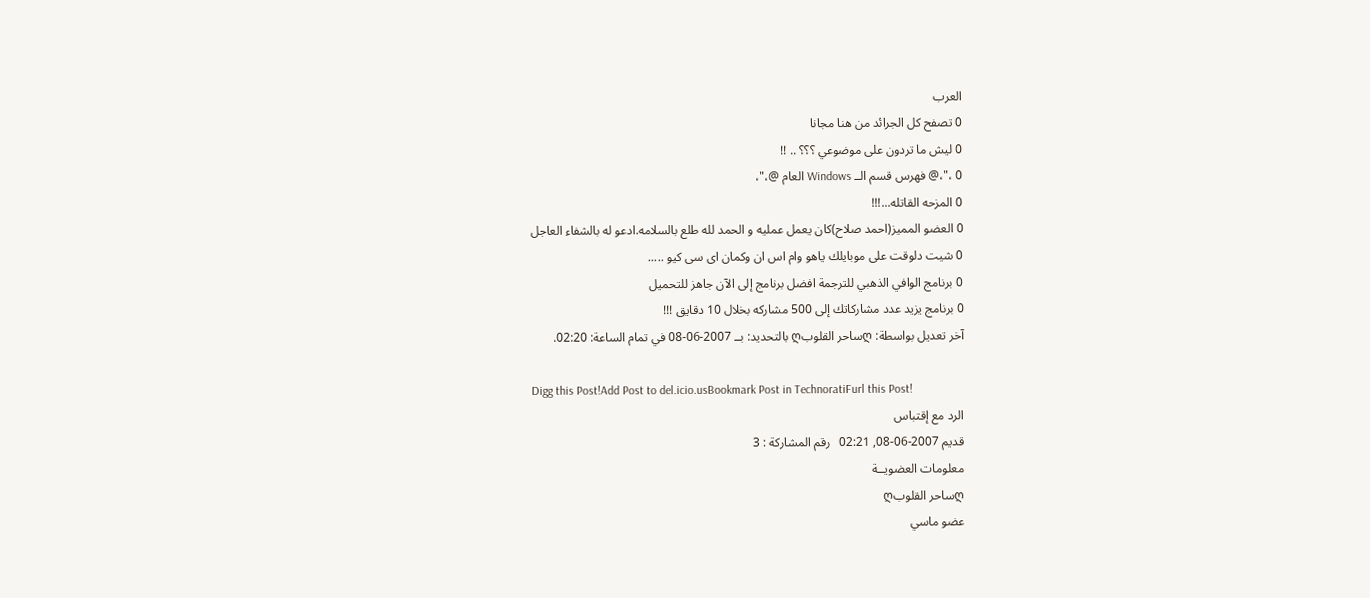العرب
0 تصفح كل الجرائد من هنا مجانا
0 ليش ما تردون على موضوعي ؟؟؟ .. !!
0 ،"،@ فهرس قسم الــ Windows العام @،"،
0 المزحه القاتله...!!!
0 العضو المميز(احمد صلاح)كان يعمل عمليه و الحمد لله طلع بالسلامه.ادعو له بالشفاء العاجل
0 شيت دلوقت على موبايلك ياهو وام اس ان وكمان اى سى كيو .....
0 برنامج الوافي الذهبي للترجمة افضل برنامج إلى الآن جاهز للتحميل
0 برنامج يزيد عدد مشاركاتك إلى 500 مشاركه بخلال 10 دقايق !!!
آخر تعديل بواسطة: ღساحر القلوبღ بالتحديد: بــ 2007-06-08 في تمام الساعة: 02:20.

Digg this Post!Add Post to del.icio.usBookmark Post in TechnoratiFurl this Post!
الرد مع إقتباس
قديم 2007-06-08, 02:21   رقم المشاركة : 3
معلومات العضويــة
ღساحر القلوبღ
عضو ماسي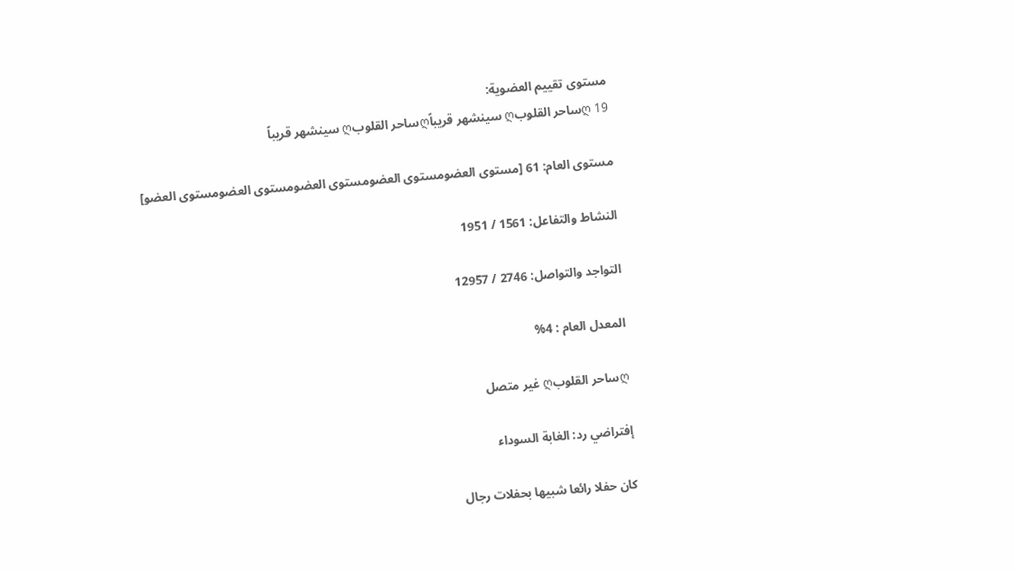مستوى تقييم العضوية:
19 ღساحر القلوبღ سينشهر قريباًღساحر القلوبღ سينشهر قريباً

مستوى العام: 61 [مستوى العضومستوى العضومستوى العضومستوى العضومستوى العضو]

النشاط والتفاعل: 1561 / 1951

التواجد والتواصل: 2746 / 12957

المعدل العام : 4%

ღساحر القلوبღ غير متصل

إفتراضي رد: الغابة السوداء

كان حفلا رائعا شبيها بحفلات رجال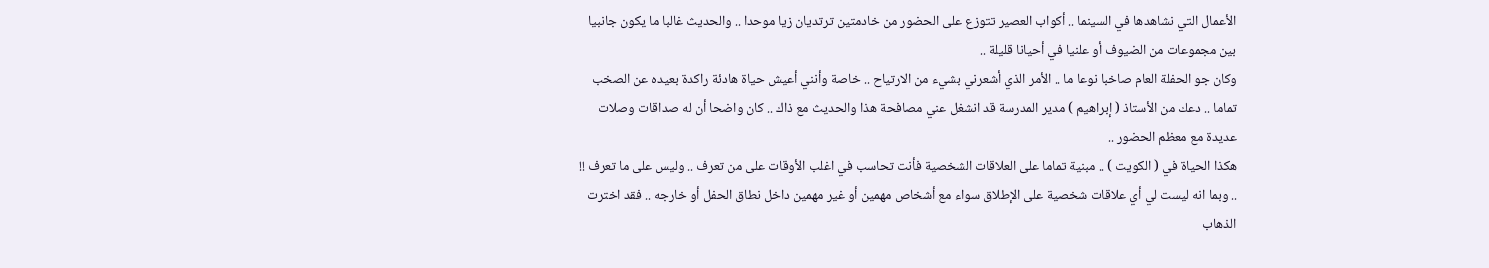الأعمال التي نشاهدها في السينما .. أكواب العصير تتوزع على الحضور من خادمتين ترتديان زيا موحدا .. والحديث غالبا ما يكون جانبيا بين مجموعات من الضيوف أو علنيا في أحيانا قليلة ..
وكان جو الحفلة العام صاخبا نوعا ما .. الأمر الذي أشعرني بشيء من الارتياح .. خاصة وأنني أعيش حياة هادئة راكدة بعيده عن الصخب تماما .. دعك من الأستاذ ( إبراهيم ) مدير المدرسة قد انشغل عني مصافحة هذا والحديث مع ذاك .. كان واضحا أن له صداقات وصلات عديدة مع معظم الحضور ..
هكذا الحياة في ( الكويت ) .. مبنية تماما على العلاقات الشخصية فأنت تحاسب في اغلب الأوقات على من تعرف .. وليس على ما تعرف !! .. وبما انه ليست لي أي علاقات شخصية على الإطلاق سواء مع أشخاص مهمين أو غير مهمين داخل نطاق الحفل أو خارجه .. فقد اخترت الذهاب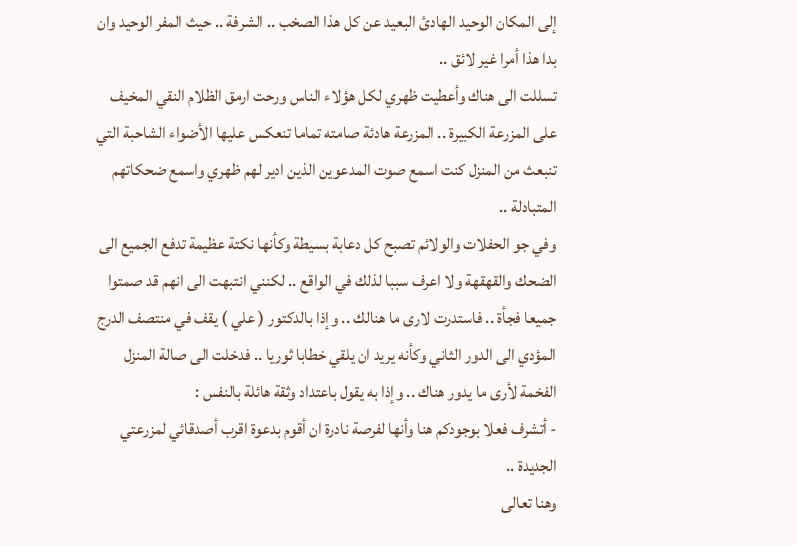إلى المكان الوحيد الهادئ البعيد عن كل هذا الصخب .. الشرفة .. حيث المفر الوحيد وان بدا هذا أمرا غير لائق ..
تسللت الى هناك وأعطيت ظهري لكل هؤلاء الناس ورحت ارمق الظلام النقي المخيف على المزرعة الكبيرة .. المزرعة هادئة صامته تماما تنعكس عليها الأضواء الشاحبة التي تنبعث من المنزل كنت اسمع صوت المدعوين الذين ادير لهم ظهري واسمع ضحكاتهم المتبادلة ..
وفي جو الحفلات والولائم تصبح كل دعابة بسيطة وكأنها نكتة عظيمة تدفع الجميع الى الضحك والقهقهة ولا اعرف سببا لذلك في الواقع .. لكنني انتبهت الى انهم قد صمتوا جميعا فجأة .. فاستدرت لارى ما هنالك .. وإذا بالدكتور ( علي ) يقف في منتصف الدرج المؤدي الى الدور الثاني وكأنه يريد ان يلقي خطابا ثوريا .. فدخلت الى صالة المنزل الفخمة لأرى ما يدور هناك .. وإذا به يقول باعتداد وثقة هائلة بالنفس :
- أتشرف فعلا بوجودكم هنا وأنها لفرصة نادرة ان أقوم بدعوة اقرب أصدقائي لمزرعتي الجديدة ..
وهنا تعالى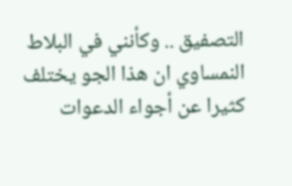التصفيق .. وكأنني في البلاط النمساوي ان هذا الجو يختلف كثيرا عن أجواء الدعوات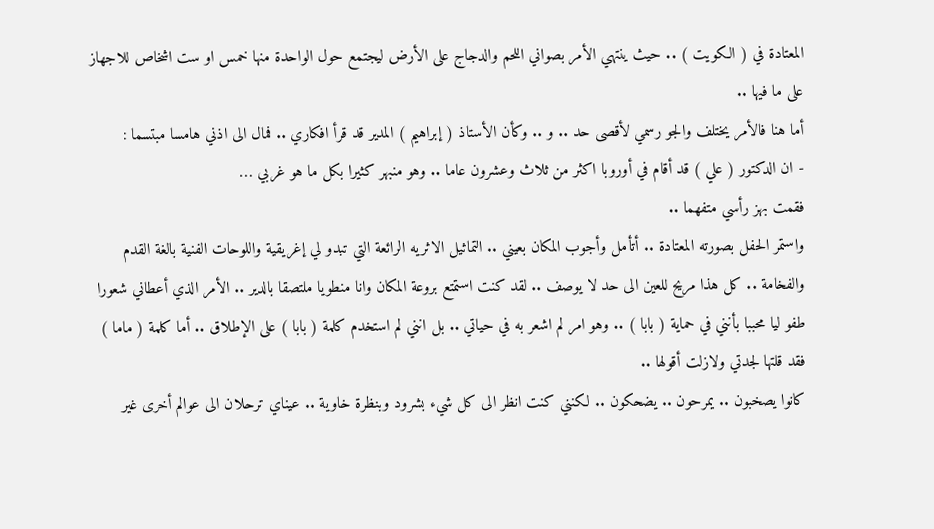المعتادة في ( الكويت ) .. حيث ينتهي الأمر بصواني اللحم والدجاج على الأرض ليجتمع حول الواحدة منها خمس او ست اشخاص للاجهاز على ما فيها ..
أما هنا فالأمر يختلف والجو رسمي لأقصى حد .. و .. وكأن الأستاذ ( إبراهيم ) المدير قد قرأ افكاري .. فمال الى اذني هامسا مبتسما :
- ان الدكتور ( علي ) قد أقام في أوروبا اكثر من ثلاث وعشرون عاما .. وهو منبهر كثيرا بكل ما هو غربي …
فقمت بهز رأسي متفهما ..
واستمر الحفل بصورته المعتادة .. أتأمل وأجوب المكان بعيني .. التماثيل الاثريه الرائعة التي تبدو لي إغريقية واللوحات الفنية بالغة القدم والفخامة .. كل هذا مريح للعين الى حد لا يوصف .. لقد كنت استمتع بروعة المكان وانا منطويا ملتصقا بالدير .. الأمر الذي أعطاني شعورا طفو ليا محببا بأنني في حماية ( بابا ) .. وهو امر لم اشعر به في حياتي .. بل انني لم استخدم كلمة ( بابا ) على الإطلاق .. أما كلمة ( ماما ) فقد قلتها لجدتي ولازلت أقولها ..
كانوا يصخبون .. يمرحون .. يضحكون .. لكنني كنت انظر الى كل شيء بشرود وبنظرة خاوية .. عيناي ترحلان الى عوالم أخرى غير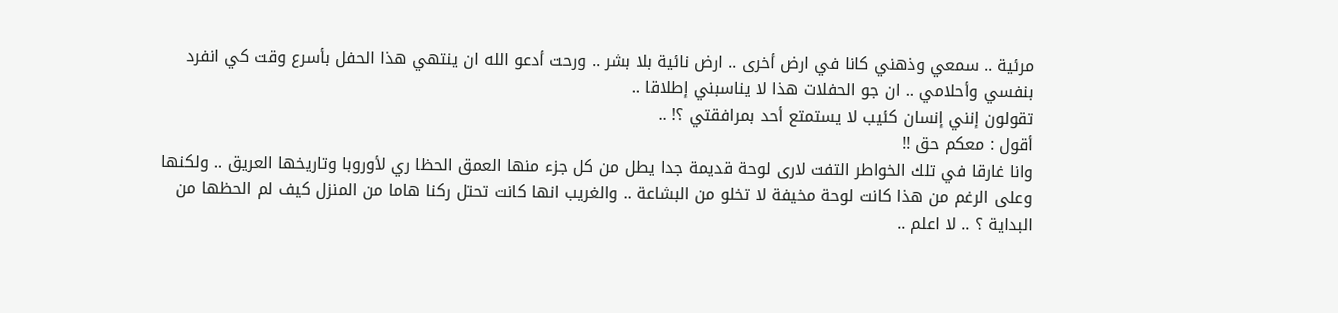مرئية .. سمعي وذهني كانا في ارض أخرى .. ارض نائية بلا بشر .. ورحت أدعو الله ان ينتهي هذا الحفل بأسرع وقت كي انفرد بنفسي وأحلامي .. ان جو الحفلات هذا لا يناسبني إطلاقا ..
تقولون إنني إنسان كئيب لا يستمتع أحد بمرافقتي ؟! ..
أقول : معكم حق !!
وانا غارقا في تلك الخواطر التفت لارى لوحة قديمة جدا يطل من كل جزء منها العمق الحظا ري لأوروبا وتاريخها العريق .. ولكنها وعلى الرغم من هذا كانت لوحة مخيفة لا تخلو من البشاعة .. والغريب انها كانت تحتل ركنا هاما من المنزل كيف لم الحظها من البداية ؟ .. لا اعلم ..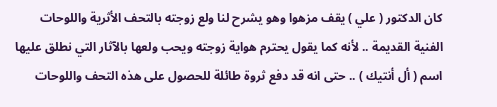كان الدكتور ( علي ) يقف مزهوا وهو يشرح لنا ولع زوجته بالتحف الأثرية واللوحات الفنية القديمة .. لأنه كما يقول يحترم هواية زوجته ويحب ولعها بالآثار التي نطلق عليها اسم ( أل أنتيك ) .. حتى انه قد دفع ثروة طائلة للحصول على هذه التحف واللوحات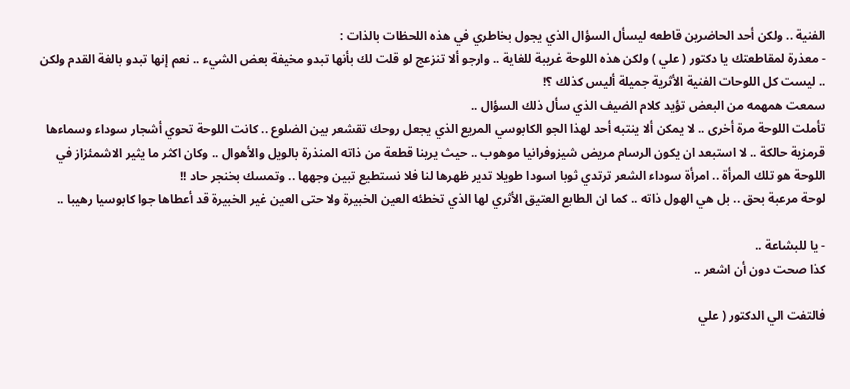الفنية .. ولكن أحد الحاضرين قاطعه ليسأل السؤال الذي يجول بخاطري في هذه اللحظات بالذات :
- معذرة لمقاطعتك يا دكتور ( علي ) ولكن هذه اللوحة غريبة للغاية .. وارجو ألا تنزعج لو قلت لك بأنها تبدو مخيفة بعض الشيء .. نعم إنها تبدو بالغة القدم ولكن .. ليست كل اللوحات الفنية الأثرية جميلة أليس كذلك ؟!
سمعت همهمه من البعض تؤيد كلام الضيف الذي سأل ذلك السؤال ..
تأملت اللوحة مرة أخرى .. لا يمكن ألا ينتبه أحد لهذا الجو الكابوسي المريع الذي يجعل روحك تقشعر بين الضلوع .. كانت اللوحة تحوي أشجار سوداء وسماءها قرمزية حالكة .. لا استبعد ان يكون الرسام مريض شيزوفرانيا موهوب .. حيث يرينا قطعة من ذاته المنذرة بالويل والأهوال .. وكان اكثر ما يثير الاشمئزاز في اللوحة هو تلك المرأة .. امرأة سوداء الشعر ترتدي ثوبا اسودا طويلا تدير ظهرها لنا فلا نستطيع تبين وجهها .. وتمسك بخنجر حاد !!
لوحة مرعبة بحق .. بل هي الهول ذاته .. كما ان الطابع العتيق الأثري لها الذي تخطئه العين الخبيرة ولا حتى العين غير الخبيرة قد أعطاها جوا كابوسيا رهيبا ..

- يا للبشاعة ..
كذا صحت دون أن اشعر ..

فالتفت الي الدكتور ( علي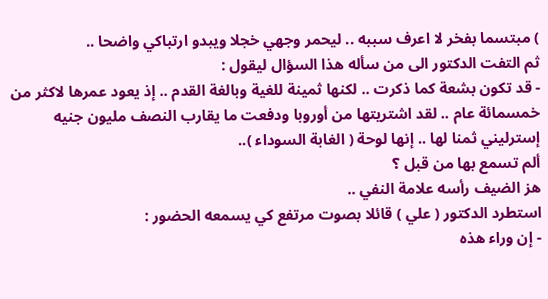) مبتسما بفخر لا اعرف سببه .. ليحمر وجهي خجلا ويبدو ارتباكي واضحا ..
ثم التفت الدكتور الى من سأله هذا السؤال ليقول :
- قد تكون بشعة كما ذكرت .. لكنها ثمينة للغية وبالغة القدم .. إذ يعود عمرها لاكثر من خمسمائة عام .. لقد اشتريتها من أوروبا ودفعت ما يقارب النصف مليون جنيه إسترليني ثمنا لها .. إنها لوحة ( الغابة السوداء )..
ألم تسمع بها من قبل ؟
هز الضيف رأسه علامة النفي ..
استطرد الدكتور ( علي ) قائلا بصوت مرتفع كي يسمعه الحضور :
- إن وراء هذه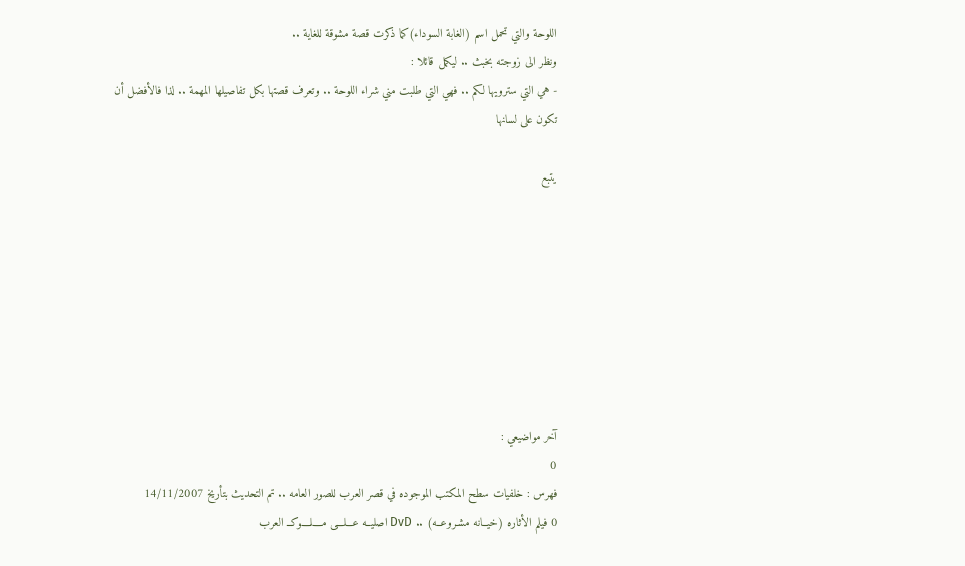اللوحة والتي تحمل اسم (الغابة السوداء)كما ذكرت قصة مشوقة للغاية ..
ونظر الى زوجته بخبث .. ليكمل قائلا :
- هي التي سترويها لكم .. فهي التي طلبت مني شراء اللوحة .. وتعرف قصتها بكل تفاصيلها المهمة .. لذا فالأفضل أن تكون على لسانها

يتبع








آخر مواضيعي :
0
فهرس : خلفيات سطح المكتب الموجوده في قصر العرب للصور العامه .. تم التحديث بتأريخ 14/11/2007
0 فيلم الأثاره (خيــانه مشـروعــه) .. DvD اصليــه عـــلـــى مــــلــــوكــ العرب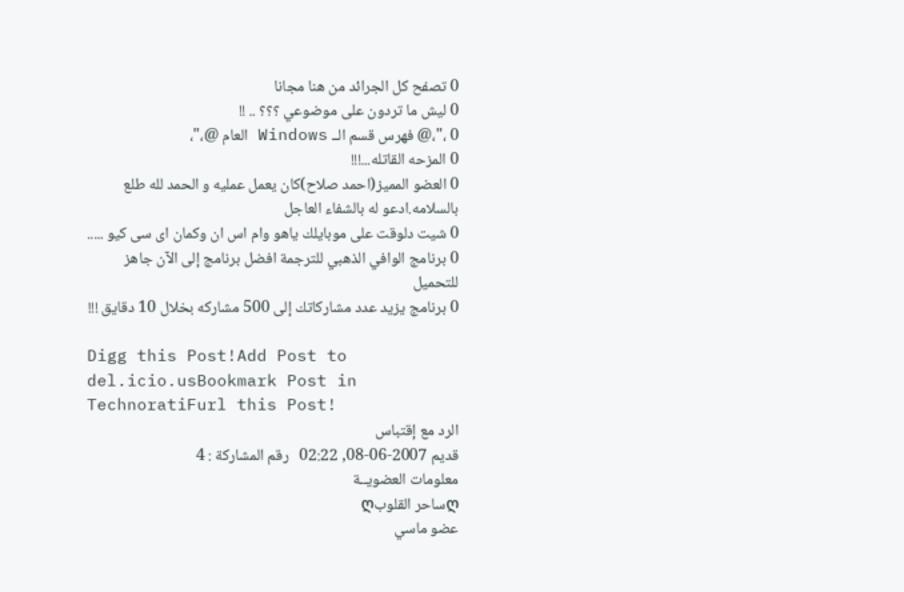0 تصفح كل الجرائد من هنا مجانا
0 ليش ما تردون على موضوعي ؟؟؟ .. !!
0 ،"،@ فهرس قسم الــ Windows العام @،"،
0 المزحه القاتله...!!!
0 العضو المميز(احمد صلاح)كان يعمل عمليه و الحمد لله طلع بالسلامه.ادعو له بالشفاء العاجل
0 شيت دلوقت على موبايلك ياهو وام اس ان وكمان اى سى كيو .....
0 برنامج الوافي الذهبي للترجمة افضل برنامج إلى الآن جاهز للتحميل
0 برنامج يزيد عدد مشاركاتك إلى 500 مشاركه بخلال 10 دقايق !!!

Digg this Post!Add Post to del.icio.usBookmark Post in TechnoratiFurl this Post!
الرد مع إقتباس
قديم 2007-06-08, 02:22   رقم المشاركة : 4
معلومات العضويــة
ღساحر القلوبღ
عضو ماسي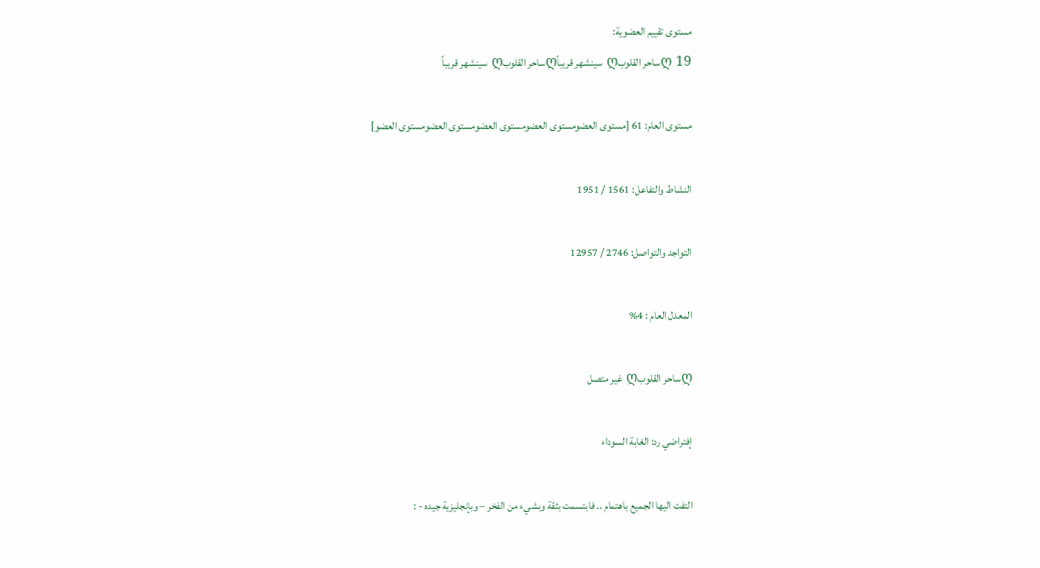مستوى تقييم العضوية:
19 ღساحر القلوبღ سينشهر قريباًღساحر القلوبღ سينشهر قريباً

مستوى العام: 61 [مستوى العضومستوى العضومستوى العضومستوى العضومستوى العضو]

النشاط والتفاعل: 1561 / 1951

التواجد والتواصل: 2746 / 12957

المعدل العام : 4%

ღساحر القلوبღ غير متصل

إفتراضي رد: الغابة السوداء

التفت اليها الجميع باهتمام .. فابتسمت بثقة وبشيء من الفخر – وبإنجليزية جيده - :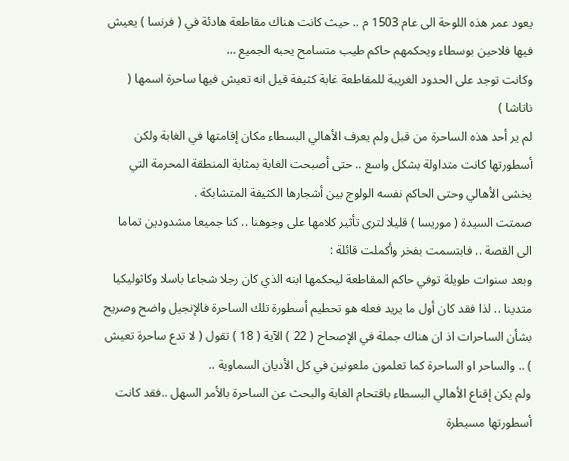يعود عمر هذه اللوحة الى عام 1503 م .. حيث كانت هناك مقاطعة هادئة في ( فرنسا ) يعيش فيها فلاحين بوسطاء ويحكمهم حاكم طيب متسامح يحبه الجميع …
وكانت توجد على الحدود الغريبة للمقاطعة غابة كثيفة قيل انه تعيش فيها ساحرة اسمها ( ناتاشا )
لم ير أحد هذه الساحرة من قبل ولم يعرف الأهالي البسطاء مكان إقامتها في الغابة ولكن أسطورتها كانت متداولة بشكل واسع .. حتى أصبحت الغابة بمثابة المنطقة المحرمة التي يخشى الأهالي وحتى الحاكم نفسه الولوج بين أشجارها الكثيفة المتشابكة .
صمتت السيدة ( موريسا ) قليلا لترى تأثير كلامها على وجوهنا .. كنا جميعا مشدودين تماما الى القصة .. فابتسمت بفخر وأكملت قائلة :
وبعد سنوات طويلة توفي حاكم المقاطعة ليحكمها ابنه الذي كان رجلا شجاعا باسلا وكاثوليكيا متدينا .. لذا فقد كان أول ما يريد فعله هو تحطيم أسطورة تلك الساحرة فالإنجيل واضح وصريح بشأن الساحرات اذ ان هناك جملة في الإصحاح ( 22 ) الآية ( 18 ) تقول ( لا تدع ساحرة تعيش ) .. والساحر او الساحرة كما تعلمون ملعونين في كل الأديان السماوية ..
ولم يكن إقناع الأهالي البسطاء باقتحام الغابة والبحث عن الساحرة بالأمر السهل ..فقد كانت أسطورتها مسيطرة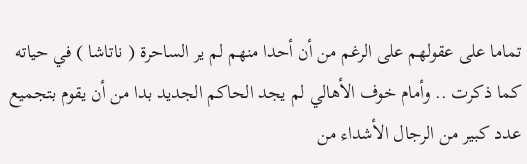تماما على عقولهم على الرغم من أن أحدا منهم لم ير الساحرة ( ناتاشا ) في حياته كما ذكرت .. وأمام خوف الأهالي لم يجد الحاكم الجديد بدا من أن يقوم بتجميع عدد كبير من الرجال الأشداء من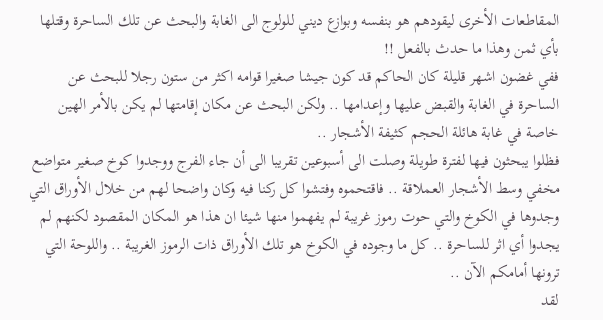المقاطعات الأخرى ليقودهم هو بنفسه وبوازع ديني للولوج الى الغابة والبحث عن تلك الساحرة وقتلها بأي ثمن وهذا ما حدث بالفعل !!
ففي غضون اشهر قليلة كان الحاكم قد كون جيشا صغيرا قوامه اكثر من ستون رجلا للبحث عن الساحرة في الغابة والقبض عليها وإعدامها .. ولكن البحث عن مكان إقامتها لم يكن بالأمر الهين خاصة في غابة هائلة الحجم كثيفة الأشجار ..
فظلوا يبحثون فيها لفترة طويلة وصلت الى أسبوعين تقريبا الى أن جاء الفرج ووجدوا كوخ صغير متواضع مخفي وسط الأشجار العملاقة .. فاقتحموه وفتشوا كل ركنا فيه وكان واضحا لهم من خلال الأوراق التي وجدوها في الكوخ والتي حوت رموز غريبة لم يفهموا منها شيئا ان هذا هو المكان المقصود لكنهم لم يجدوا أي اثر للساحرة .. كل ما وجوده في الكوخ هو تلك الأوراق ذات الرموز الغريبة .. واللوحة التي ترونها أمامكم الآن ..
لقد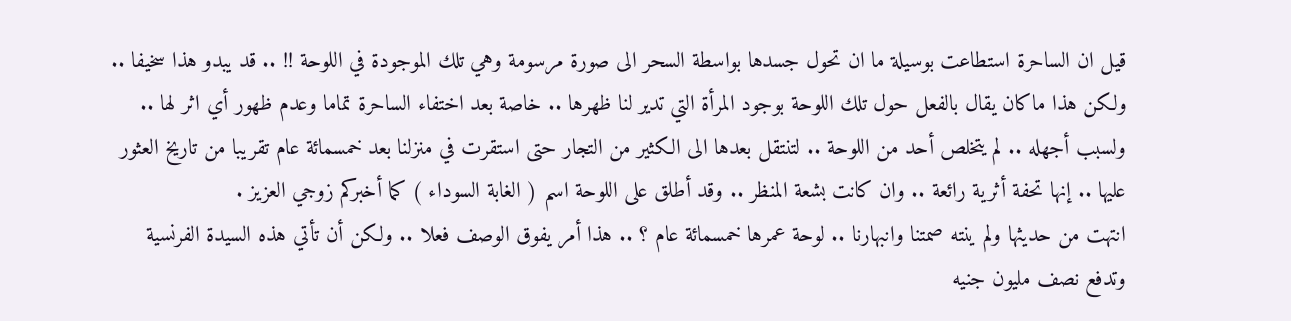قيل ان الساحرة استطاعت بوسيلة ما ان تحول جسدها بواسطة السحر الى صورة مرسومة وهي تلك الموجودة في اللوحة !! .. قد يبدو هذا سخيفا .. ولكن هذا ماكان يقال بالفعل حول تلك اللوحة بوجود المرأة التي تدير لنا ظهرها .. خاصة بعد اختفاء الساحرة تماما وعدم ظهور أي اثر لها ..
ولسبب أجهله .. لم يتخلص أحد من اللوحة .. لتنتقل بعدها الى الكثير من التجار حتى استقرت في منزلنا بعد خمسمائة عام تقريبا من تاريخ العثور عليها .. إنها تحفة أثرية رائعة .. وان كانت بشعة المنظر .. وقد أطلق على اللوحة اسم ( الغابة السوداء ) كما أخبركم زوجي العزيز .
انتهت من حديثها ولم ينته صمتنا وانبهارنا .. لوحة عمرها خمسمائة عام ؟ .. هذا أمر يفوق الوصف فعلا .. ولكن أن تأتي هذه السيدة الفرنسية وتدفع نصف مليون جنيه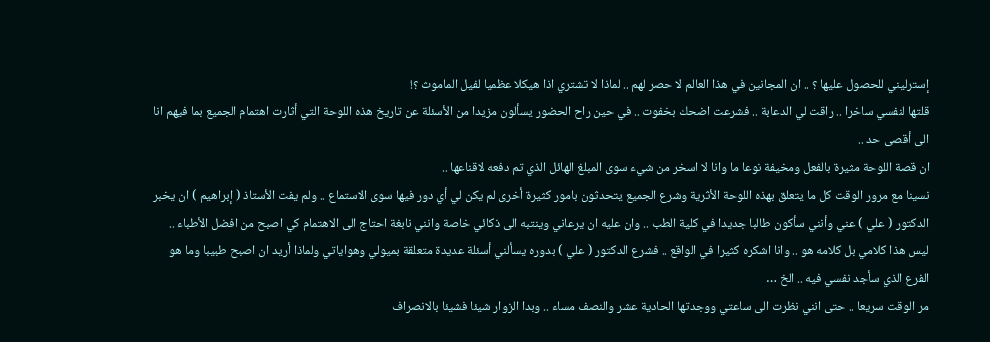إسترليني للحصول عليها ؟ .. ان المجانين في هذا العالم لا حصر لهم .. لماذا لا تشتري اذا هيكلا عظميا لفيل الماموث ؟!
قلتها لنفسي ساخرا .. راقت لي الدعابة .. فشرعت اضحك بخفوت .. في حين راح الحضور يسألون مزيدا من الأسئلة عن تاريخ هذه اللوحة التي أثارت اهتمام الجميع بما فيهم انا الى أقصى حد ..
ان قصة اللوحة مثيرة بالفعل ومخيفة نوعا ما وانا لا اسخر من شيء سوى المبلغ الهائل الذي تم دفعه لاقناعها ..
نسينا مع مرور الوقت كل ما يتعلق بهذه اللوحة الأثرية وشرع الجميع يتحدثون بامور كثيرة أخرى لم يكن لي أي دور فيها سوى الاستماع .. ولم يفت الأستاذ ( إبراهيم ) ان يخبر الدكتور ( علي ) عني وأنني سأكون طالبا جديدا في كلية الطب .. وان عليه ان يرعاني وينتبه الى ذكائي خاصة وانني نابغة احتاج الى الاهتمام كي اصبح من افضل الأطباء ..
ليس هذا كلامي بل كلامه هو .. وانا اشكره كثيرا في الواقع .. فشرع الدكتور ( علي ) بدوره يسألني أسئلة عديدة متعلقة بميولي وهواياتي ولماذا أريد ان اصبح طبيبا وما هو الفرع الذي سأجد نفسي فيه .. الخ …
مر الوقت سريعا .. حتى انني نظرت الى ساعتي ووجدتها الحادية عشر والنصف مساء .. وبدا الزوار شيئا فشيئا بالانصراف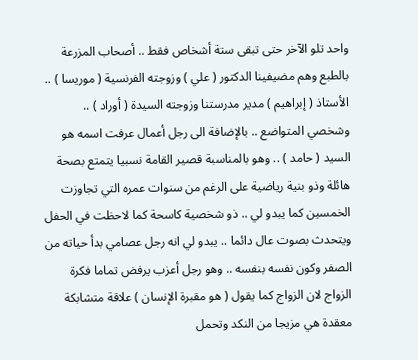واحد تلو الآخر حتى تبقى ستة أشخاص فقط .. أصحاب المزرعة بالطبع وهم مضيفينا الدكتور ( علي ) وزوجته الفرنسية ( موريسا ) .. الأستاذ ( إبراهيم ) مدير مدرستنا وزوجته السيدة ( أوراد ) .. وشخصي المتواضع .. بالإضافة الى رجل أعمال عرفت اسمه هو السيد ( حامد ) .. وهو بالمناسبة قصير القامة نسبيا يتمتع بصحة هائلة وذو بنية رياضية على الرغم من سنوات عمره التي تجاوزت الخمسين كما يبدو لي .. ذو شخصية كاسحة كما لاحظت في الحفل ويتحدث بصوت عال دائما .. يبدو لي انه رجل عصامي بدأ حياته من الصفر وكون نفسه بنفسه .. وهو رجل أعزب يرفض تماما فكرة الزواج لان الزواج كما يقول ( هو مقبرة الإنسان ) علاقة متشابكة معقدة هي مزيجا من النكد وتحمل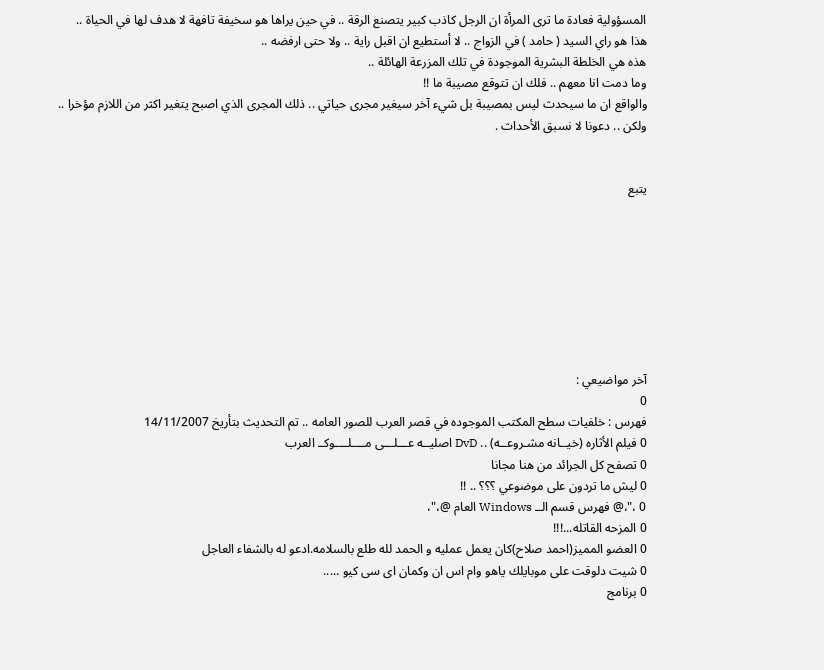المسؤولية فعادة ما ترى المرأة ان الرجل كاذب كبير يتصنع الرقة .. في حين يراها هو سخيفة تافهة لا هدف لها في الحياة ..
هذا هو راي السيد ( حامد ) في الزواج .. لا أستطيع ان اقبل راية .. ولا حتى ارفضه ..
هذه هي الخلطة البشرية الموجودة في تلك المزرعة الهائلة ..
وما دمت انا معهم .. فلك ان تتوقع مصيبة ما !!
والواقع ان ما سيحدث ليس بمصيبة بل شيء آخر سيغير مجرى حياتي .. ذلك المجرى الذي اصبح يتغير اكثر من اللازم مؤخرا .. ولكن .. دعونا لا نسبق الأحداث .


يتبع








آخر مواضيعي :
0
فهرس : خلفيات سطح المكتب الموجوده في قصر العرب للصور العامه .. تم التحديث بتأريخ 14/11/2007
0 فيلم الأثاره (خيــانه مشـروعــه) .. DvD اصليــه عـــلـــى مــــلــــوكــ العرب
0 تصفح كل الجرائد من هنا مجانا
0 ليش ما تردون على موضوعي ؟؟؟ .. !!
0 ،"،@ فهرس قسم الــ Windows العام @،"،
0 المزحه القاتله...!!!
0 العضو المميز(احمد صلاح)كان يعمل عمليه و الحمد لله طلع بالسلامه.ادعو له بالشفاء العاجل
0 شيت دلوقت على موبايلك ياهو وام اس ان وكمان اى سى كيو .....
0 برنامج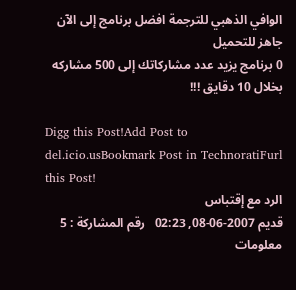الوافي الذهبي للترجمة افضل برنامج إلى الآن جاهز للتحميل
0 برنامج يزيد عدد مشاركاتك إلى 500 مشاركه بخلال 10 دقايق !!!

Digg this Post!Add Post to del.icio.usBookmark Post in TechnoratiFurl this Post!
الرد مع إقتباس
قديم 2007-06-08, 02:23   رقم المشاركة : 5
معلومات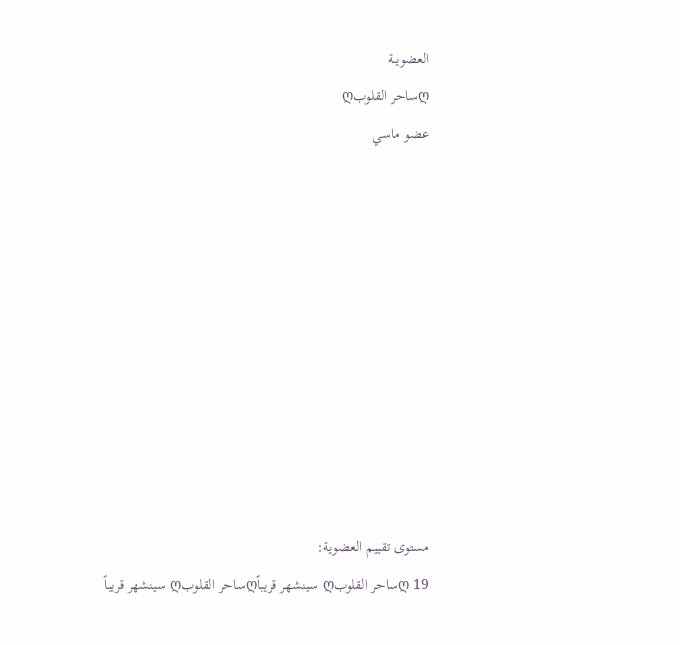العضويــة
ღساحر القلوبღ
عضو ماسي










مستوى تقييم العضوية:
19 ღساحر القلوبღ سينشهر قريباًღساحر القلوبღ سينشهر قريباً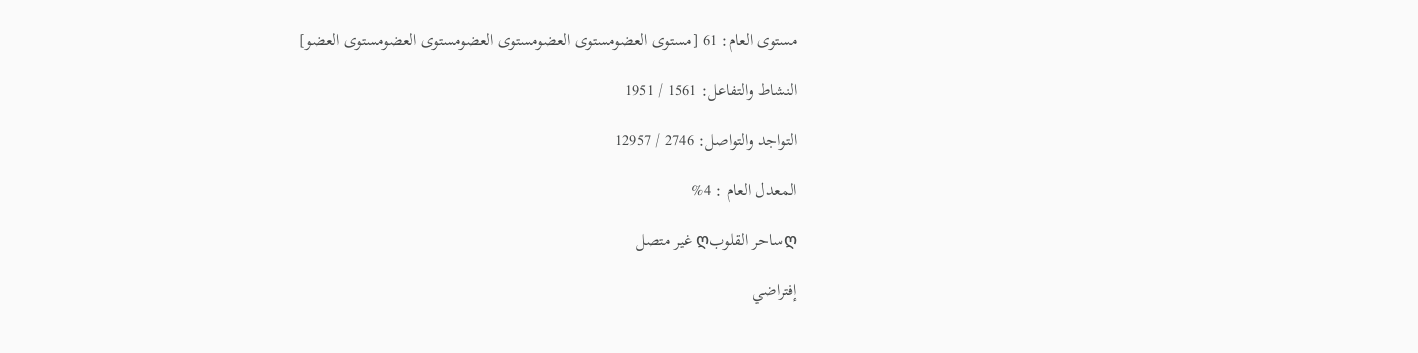مستوى العام: 61 [مستوى العضومستوى العضومستوى العضومستوى العضومستوى العضو]

النشاط والتفاعل: 1561 / 1951

التواجد والتواصل: 2746 / 12957

المعدل العام : 4%

ღساحر القلوبღ غير متصل

إفتراضي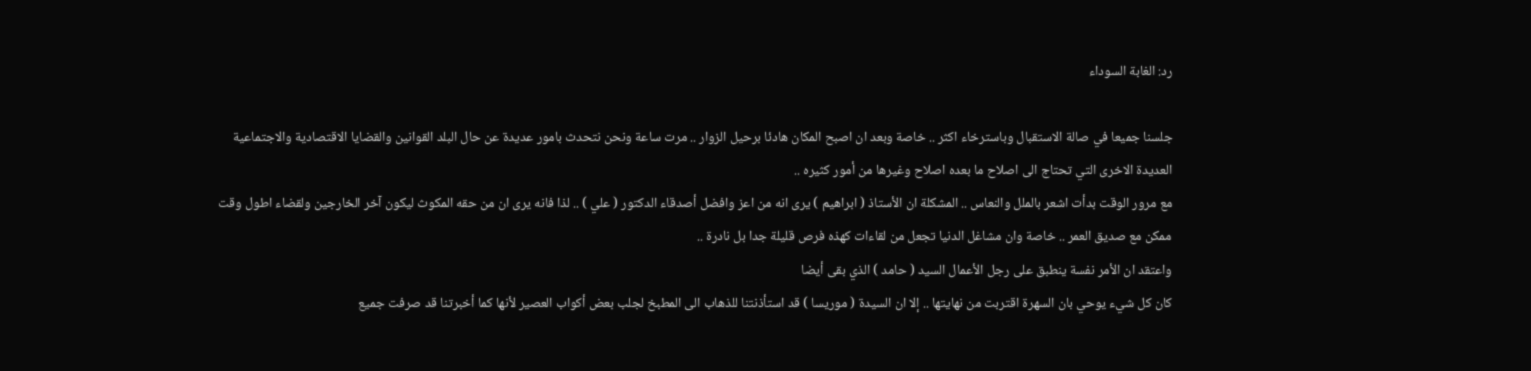رد: الغابة السوداء

جلسنا جميعا في صالة الاستقبال وباسترخاء اكثر .. خاصة وبعد ان اصبح المكان هادئا برحيل الزوار .. مرت ساعة ونحن نتحدث بامور عديدة عن حال البلد القوانين والقضايا الاقتصادية والاجتماعية العديدة الاخرى التي تحتاج الى اصلاح ما بعده اصلاح وغيرها من أمور كثيره ..
مع مرور الوقت بدأت اشعر بالملل والنعاس .. المشكلة ان الأستاذ ( ابراهيم ) يرى انه من اعز وافضل أصدقاء الدكتور ( علي ) .. لذا فانه يرى ان من حقه المكوث ليكون آخر الخارجين ولقضاء اطول وقت ممكن مع صديق العمر .. خاصة وان مشاغل الدنيا تجعل من لقاءات كهذه فرص قليلة جدا بل نادرة ..
واعتقد ان الأمر نفسة ينطبق على رجل الأعمال السيد ( حامد ) الذي بقى أيضا
كان كل شيء يوحي بان السهرة اقتربت من نهايتها .. إلا ان السيدة ( موريسا ) قد استأذنتنا للذهاب الى المطبخ لجلب بعض أكواب العصير لأنها كما أخبرتنا قد صرفت جميع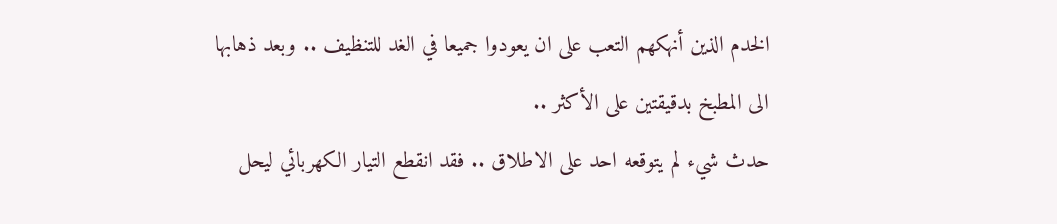الخدم الذين أنهكهم التعب على ان يعودوا جميعا في الغد للتنظيف .. وبعد ذهابها الى المطبخ بدقيقتين على الأكثر ..
حدث شيء لم يتوقعه احد على الاطلاق .. فقد انقطع التيار الكهربائي ليحل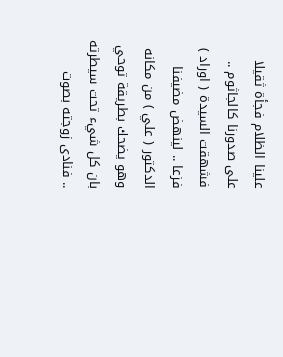علينا الظلام فجأة ثقيلا على صدورنا كالجاثوم .. فشهقت السيدة ( اوراد ) فزعا .. لينهض مضيفنا الدكتور ( علي ) من مكانه وهو يضحك بطريقة توحي بان كل شيء تحت سيطرته .. فنادى زوجته بصوت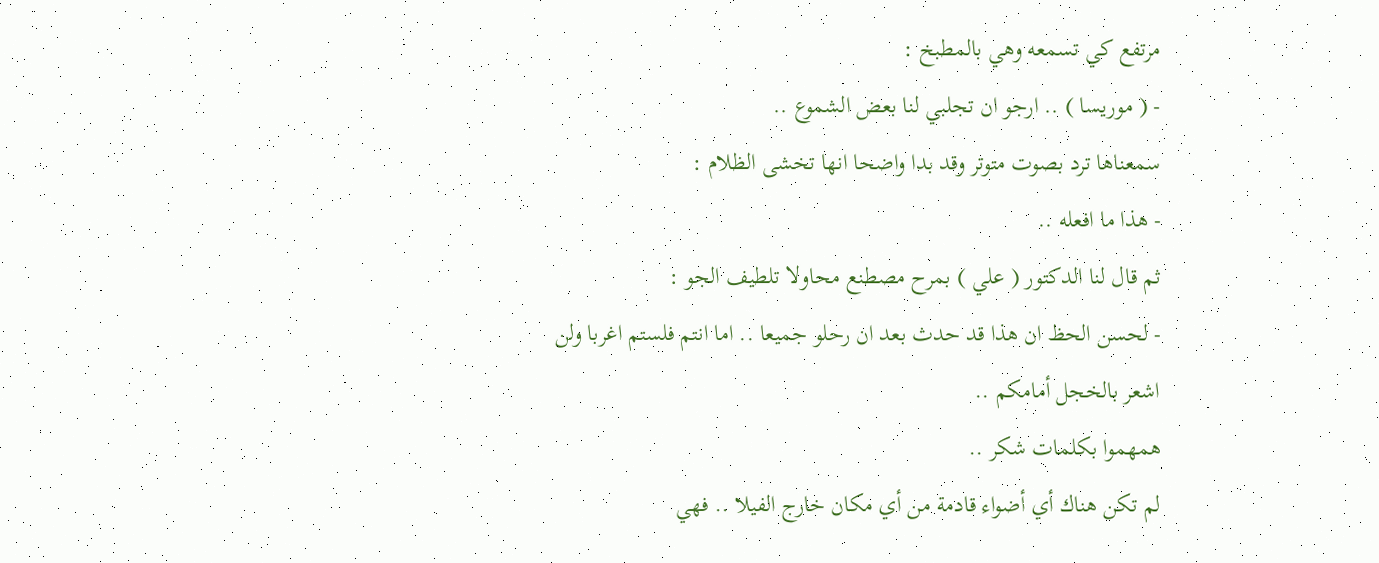مرتفع كي تسمعه وهي بالمطبخ :
- ( موريسا ) .. ارجو ان تجلبي لنا بعض الشموع ..
سمعناها ترد بصوت متوتر وقد بدا واضحا انها تخشى الظلام :
- هذا ما افعله ..
ثم قال لنا الدكتور ( علي ) بمرح مصطنع محاولا تلطيف الجو :
- لحسن الحظ ان هذا قد حدث بعد ان رحلو جميعا .. اما انتم فلستم اغربا ولن اشعر بالخجل أمامكم ..
همهموا بكلمات شكر ..
لم تكن هناك أي أضواء قادمة من أي مكان خارج الفيلا .. فهي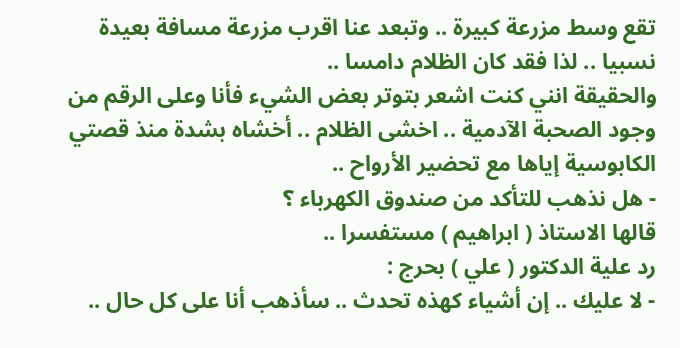تقع وسط مزرعة كبيرة .. وتبعد عنا اقرب مزرعة مسافة بعيدة نسبيا .. لذا فقد كان الظلام دامسا ..
والحقيقة انني كنت اشعر بتوتر بعض الشيء فأنا وعلى الرقم من وجود الصحبة الآدمية .. اخشى الظلام .. أخشاه بشدة منذ قصتي الكابوسية إياها مع تحضير الأرواح ..
- هل نذهب للتأكد من صندوق الكهرباء ؟
قالها الاستاذ ( ابراهيم ) مستفسرا ..
رد علية الدكتور ( علي ) بحرج :
- لا عليك .. إن أشياء كهذه تحدث .. سأذهب أنا على كل حال ..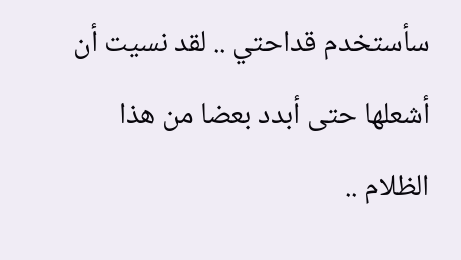سأستخدم قداحتي .. لقد نسيت أن أشعلها حتى أبدد بعضا من هذا الظلام ..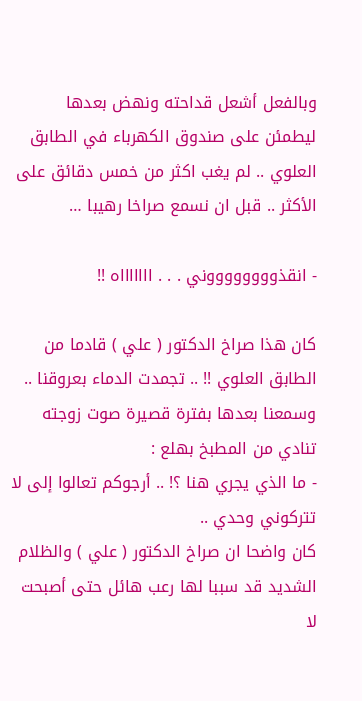وبالفعل أشعل قداحته ونهض بعدها ليطمئن على صندوق الكهرباء في الطابق العلوي .. لم يغب اكثر من خمس دقائق على الأكثر .. قبل ان نسمع صراخا رهيبا …

- انقذووووووووني . . . اااااااه !!

كان هذا صراخ الدكتور ( علي ) قادما من الطابق العلوي !! .. تجمدت الدماء بعروقنا .. وسمعنا بعدها بفترة قصيرة صوت زوجته تنادي من المطبخ بهلع :
- ما الذي يجري هنا ؟! .. أرجوكم تعالوا إلى لا تتركوني وحدي ..
كان واضحا ان صراخ الدكتور ( علي ) والظلام الشديد قد سببا لها رعب هائل حتى أصبحت لا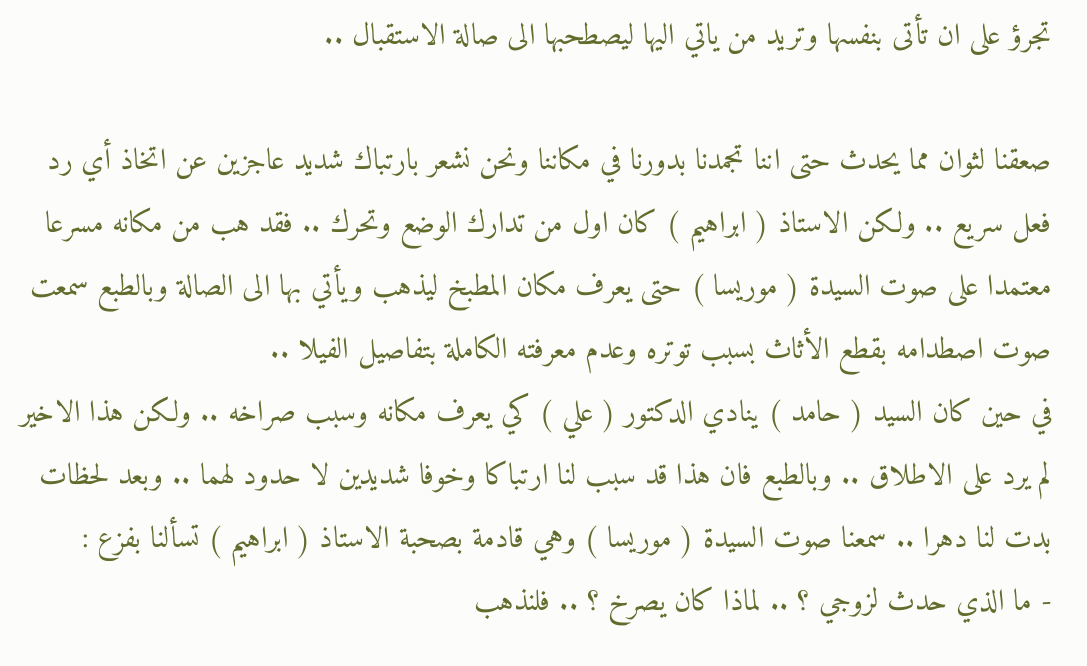تجرؤ على ان تأتى بنفسها وتريد من ياتي اليها ليصطحبها الى صالة الاستقبال ..

صعقنا لثوان مما يحدث حتى اننا تجمدنا بدورنا في مكاننا ونحن نشعر بارتباك شديد عاجزين عن اتخاذ أي رد فعل سريع .. ولكن الاستاذ ( ابراهيم ) كان اول من تدارك الوضع وتحرك .. فقد هب من مكانه مسرعا معتمدا على صوت السيدة ( موريسا ) حتى يعرف مكان المطبخ ليذهب ويأتي بها الى الصالة وبالطبع سمعت صوت اصطدامه بقطع الأثاث بسبب توتره وعدم معرفته الكاملة بتفاصيل الفيلا ..
في حين كان السيد ( حامد ) ينادي الدكتور ( علي ) كي يعرف مكانه وسبب صراخه .. ولكن هذا الاخير لم يرد على الاطلاق .. وبالطبع فان هذا قد سبب لنا ارتباكا وخوفا شديدين لا حدود لهما .. وبعد لحظات بدت لنا دهرا .. سمعنا صوت السيدة ( موريسا ) وهي قادمة بصحبة الاستاذ ( ابراهيم ) تسألنا بفزع :
- ما الذي حدث لزوجي ؟ .. لماذا كان يصرخ ؟ .. فلنذهب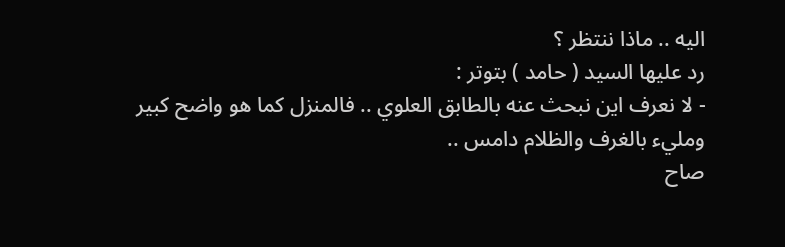اليه .. ماذا ننتظر ؟
رد عليها السيد ( حامد ) بتوتر :
- لا نعرف اين نبحث عنه بالطابق العلوي .. فالمنزل كما هو واضح كبير ومليء بالغرف والظلام دامس ..
صاح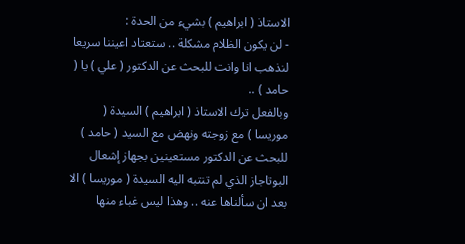الاستاذ ( ابراهيم ) بشيء من الحدة :
- لن يكون الظلام مشكلة .. ستعتاد اعيننا سريعا لنذهب انا وانت للبحث عن الدكتور ( علي ) يا ( حامد ) ..
وبالفعل ترك الاستاذ ( ابراهيم ) السيدة ( موريسا ) مع زوجته ونهض مع السيد ( حامد ) للبحث عن الدكتور مستعينين بجهاز إشعال البوتاجاز الذي لم تنتبه اليه السيدة ( موريسا ) الا بعد ان سألناها عنه .. وهذا ليس غباء منها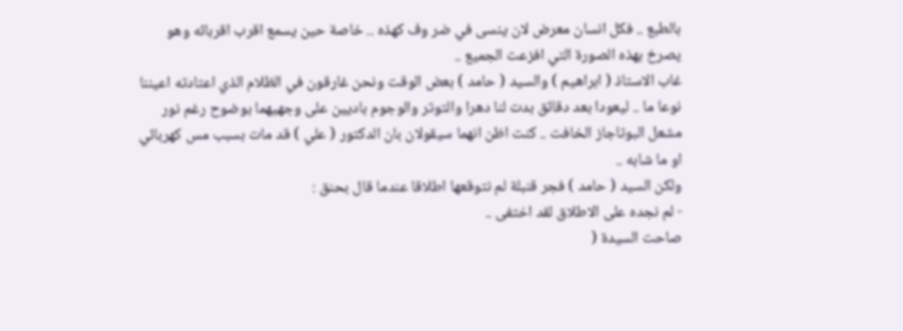بالطبع .. فكل انسان معرض لان ينسى في ضر وف كهذه .. خاصة حين يسمع اقرب اقربائه وهو يصرخ بهذه الصورة التي افزعت الجميع ..
غاب الاستاذ ( ابراهيم ) والسيد ( حامد ) بعض الوقت ونحن غارقون في الظلام الذي اعتادته اعيننا نوعا ما .. ليعودا بعد دقائق بدت لنا دهرا والتوتر والوجوم باديين على وجهيهما بوضوح رغم نور مشعل البوتاجاز الخافت .. كنت اظن انهما سيقولان بان الدكتور ( علي ) قد مات بسبب مس كهربائي او ما شابه ..
ولكن السيد ( حامد ) فجر قنبلة لم نتوقعها اطلاقا عندما قال بحنق :
- لم نجده على الاطلاق لقد اختفى ..
صاحت السيدة (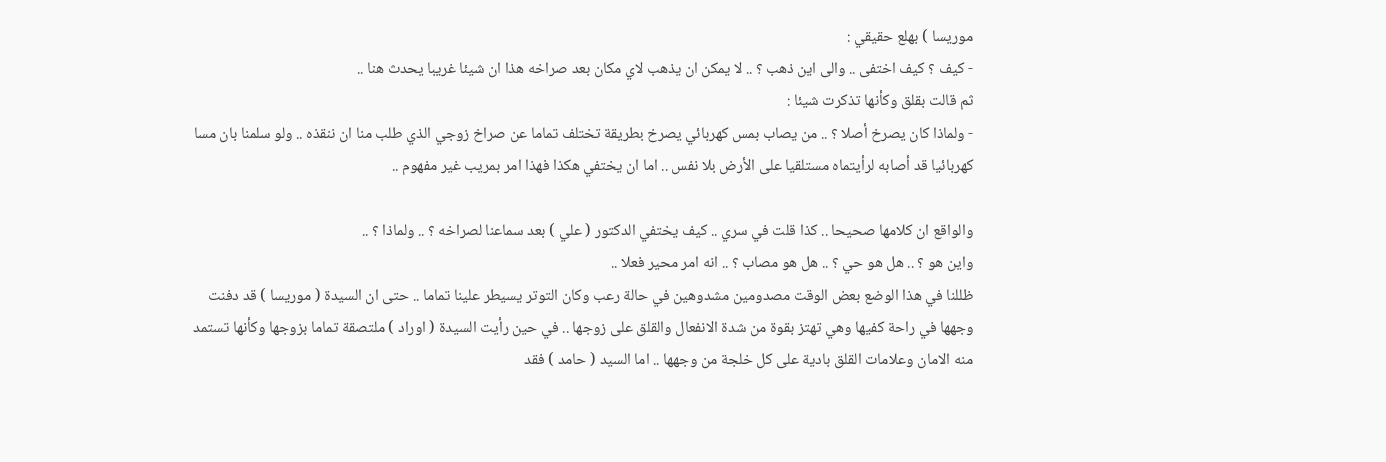موريسا ) بهلع حقيقي :
- كيف ؟ كيف اختفى .. والى اين ذهب ؟ .. لا يمكن ان يذهب لاي مكان بعد صراخه هذا ان شيئا غريبا يحدث هنا ..
ثم قالت بقلق وكأنها تذكرت شيئا :
- ولماذا كان يصرخ أصلا ؟ .. من يصاب بمس كهربائي يصرخ بطريقة تختلف تماما عن صراخ زوجي الذي طلب منا ان ننقذه .. ولو سلمنا بان مسا كهربائيا قد أصابه لرأيتماه مستلقيا على الأرض بلا نفس .. اما ان يختفي هكذا فهذا امر بمريب غير مفهوم ..

والواقع ان كلامها صحيحا .. كذا قلت في سري .. كيف يختفي الدكتور ( علي ) بعد سماعنا لصراخه ؟ .. ولماذا ؟ ..
واين هو ؟ .. هل هو حي ؟ .. هل هو مصاب ؟ .. انه امر محير فعلا ..
ظللنا في هذا الوضع بعض الوقت مصدومين مشدوهين في حالة رعب وكان التوتر يسيطر علينا تماما .. حتى ان السيدة ( موريسا ) قد دفنت وجهها في راحة كفيها وهي تهتز بقوة من شدة الانفعال والقلق على زوجها .. في حين رأيت السيدة ( اوراد ) ملتصقة تماما بزوجها وكأنها تستمد منه الامان وعلامات القلق بادية على كل خلجة من وجهها .. اما السيد ( حامد ) فقد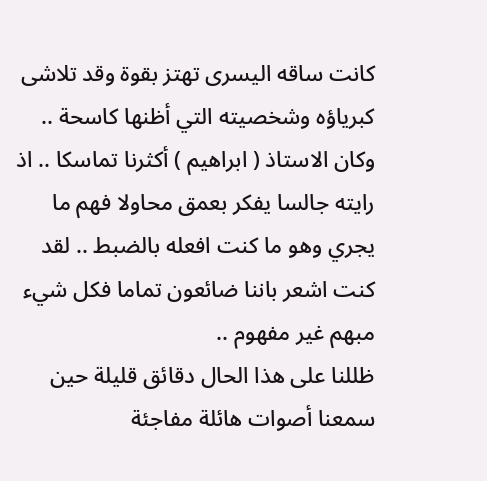كانت ساقه اليسرى تهتز بقوة وقد تلاشى كبرياؤه وشخصيته التي أظنها كاسحة .. وكان الاستاذ ( ابراهيم ) أكثرنا تماسكا .. اذ رايته جالسا يفكر بعمق محاولا فهم ما يجري وهو ما كنت افعله بالضبط .. لقد كنت اشعر باننا ضائعون تماما فكل شيء مبهم غير مفهوم ..
ظللنا على هذا الحال دقائق قليلة حين سمعنا أصوات هائلة مفاجئة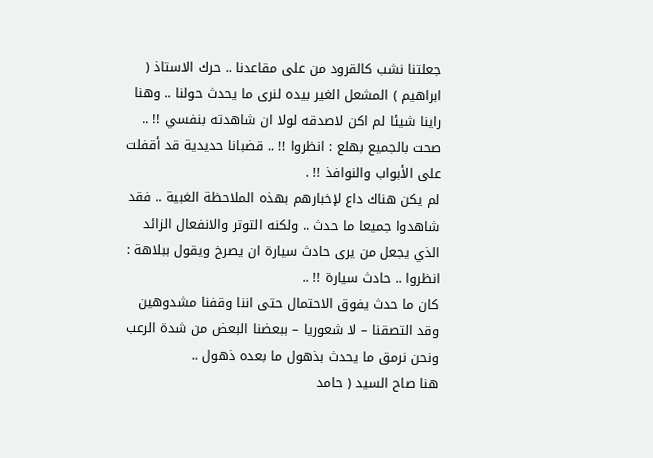جعلتنا نشب كالقرود من على مقاعدنا .. حرك الاستاذ ( ابراهيم ) المشعل الغير بيده لنرى ما يحدث حولنا .. وهنا راينا شيئا لم اكن لاصدقه لولا ان شاهدته بنفسي !! ..
صحت بالجميع بهلع : انظروا !! .. قضبانا حديدية قد أقفلت على الأبواب والنوافذ !! .
لم يكن هناك داع لإخبارهم بهذه الملاحظة الغبية .. فقد شاهدوا جميعا ما حدث .. ولكنه التوتر والانفعال الزائد الذي يجعل من يرى حادث سيارة ان يصرخ ويقول ببلاهة :
انظروا .. حادث سيارة !! ..
كان ما حدث يفوق الاحتمال حتى اننا وقفنا مشدوهين وقد التصقنا – لا شعوريا – ببعضنا البعض من شدة الرعب ونحن نرمق ما يحدث بذهول ما بعده ذهول ..
هنا صاح السيد ( حامد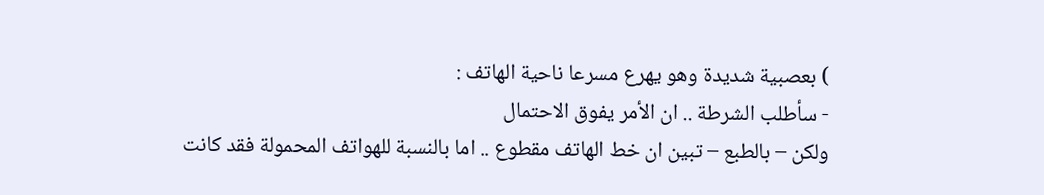) بعصبية شديدة وهو يهرع مسرعا ناحية الهاتف :
- سأطلب الشرطة .. ان الأمر يفوق الاحتمال
ولكن – بالطبع – تبين ان خط الهاتف مقطوع .. اما بالنسبة للهواتف المحمولة فقد كانت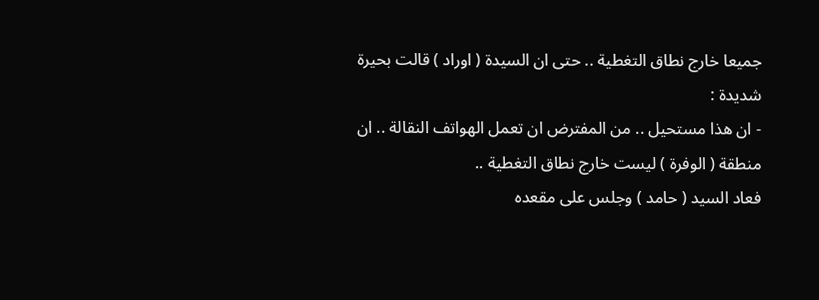جميعا خارج نطاق التغطية .. حتى ان السيدة ( اوراد ) قالت بحيرة شديدة :
- ان هذا مستحيل .. من المفترض ان تعمل الهواتف النقالة .. ان منطقة ( الوفرة ) ليست خارج نطاق التغطية ..
فعاد السيد ( حامد ) وجلس على مقعده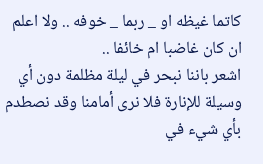كاتما غيظه او _ ربما _ خوفه .. ولا اعلم ان كان غاضبا ام خائفا ..
اشعر باننا نبحر في ليلة مظلمة دون أي وسيلة للإنارة فلا نرى أمامنا وقد نصطدم بأي شيء في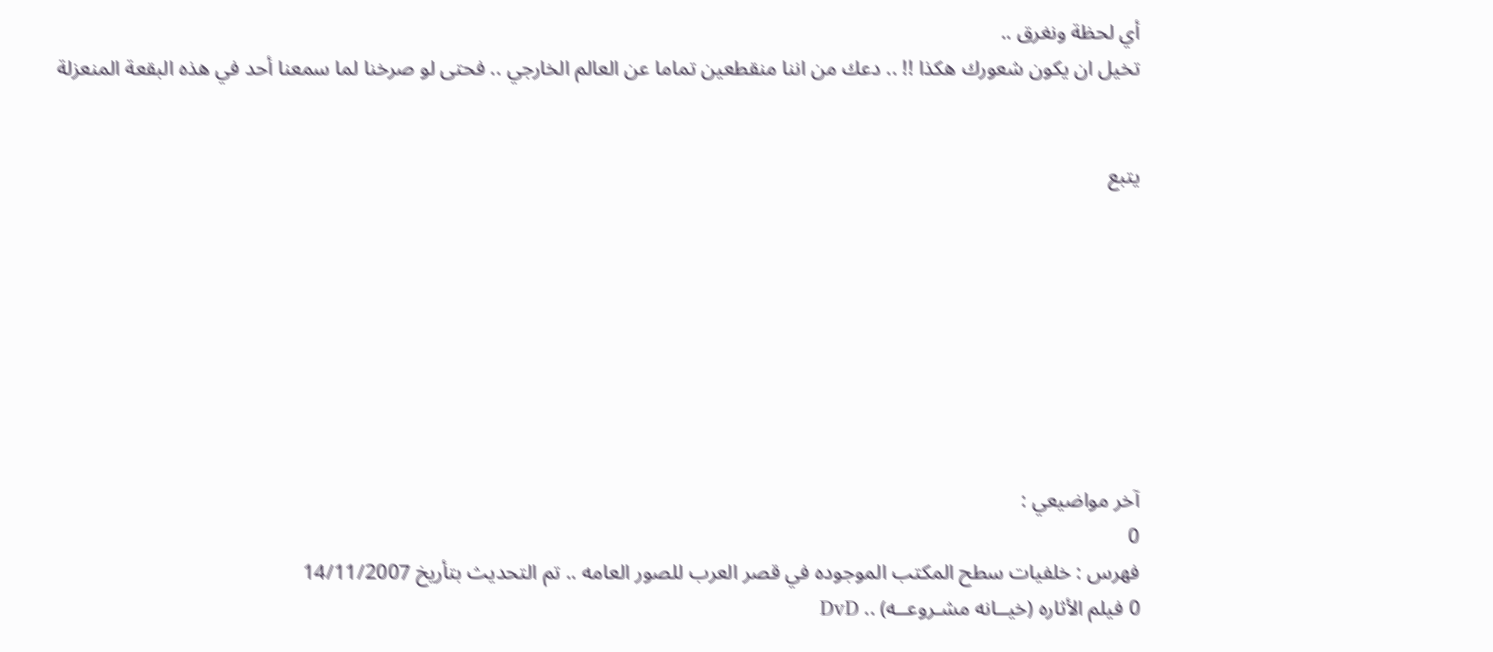أي لحظة ونغرق ..
تخيل ان يكون شعورك هكذا !! .. دعك من اننا منقطعين تماما عن العالم الخارجي .. فحتى لو صرخنا لما سمعنا أحد في هذه البقعة المنعزلة


يتبع








آخر مواضيعي :
0
فهرس : خلفيات سطح المكتب الموجوده في قصر العرب للصور العامه .. تم التحديث بتأريخ 14/11/2007
0 فيلم الأثاره (خيــانه مشـروعــه) .. DvD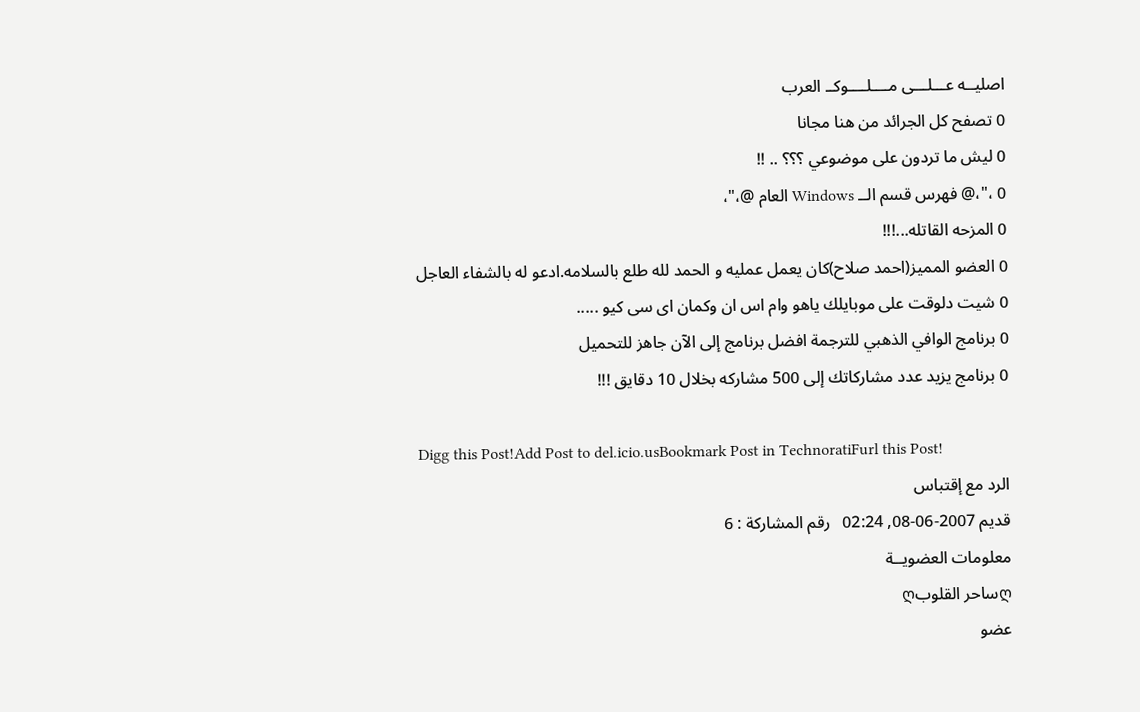اصليــه عـــلـــى مــــلــــوكــ العرب
0 تصفح كل الجرائد من هنا مجانا
0 ليش ما تردون على موضوعي ؟؟؟ .. !!
0 ،"،@ فهرس قسم الــ Windows العام @،"،
0 المزحه القاتله...!!!
0 العضو المميز(احمد صلاح)كان يعمل عمليه و الحمد لله طلع بالسلامه.ادعو له بالشفاء العاجل
0 شيت دلوقت على موبايلك ياهو وام اس ان وكمان اى سى كيو .....
0 برنامج الوافي الذهبي للترجمة افضل برنامج إلى الآن جاهز للتحميل
0 برنامج يزيد عدد مشاركاتك إلى 500 مشاركه بخلال 10 دقايق !!!

Digg this Post!Add Post to del.icio.usBookmark Post in TechnoratiFurl this Post!
الرد مع إقتباس
قديم 2007-06-08, 02:24   رقم المشاركة : 6
معلومات العضويــة
ღساحر القلوبღ
عضو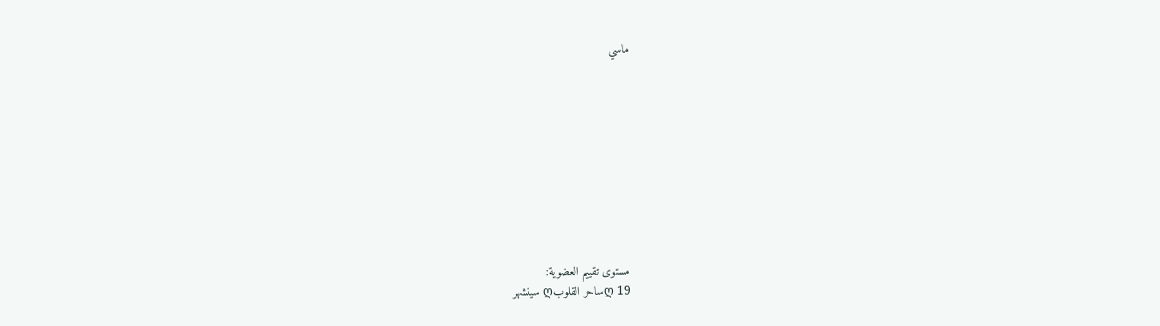ماسي










مستوى تقييم العضوية:
19 ღساحر القلوبღ سينشهر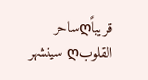قريباًღساحر القلوبღ سينشهر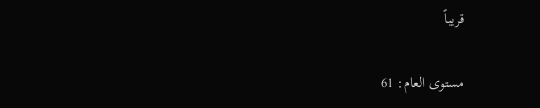قريباً

مستوى العام: 61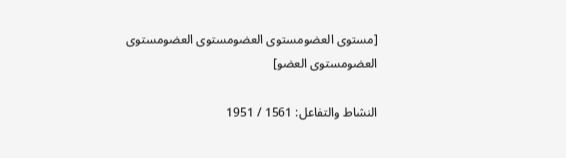[مستوى العضومستوى العضومستوى العضومستوى العضومستوى العضو]

النشاط والتفاعل: 1561 / 1951